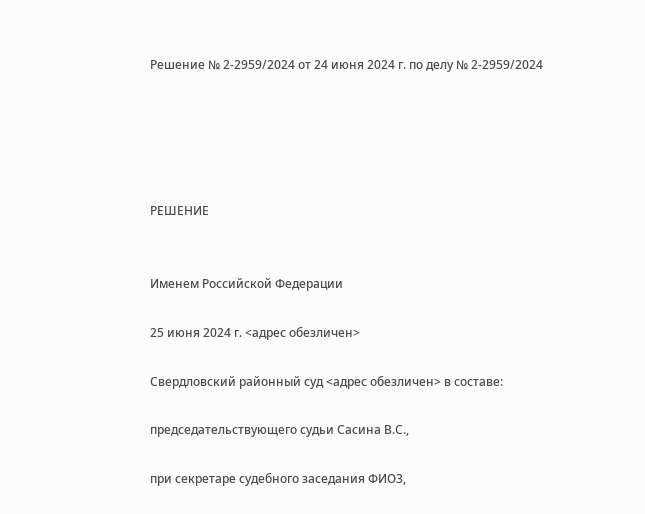Решение № 2-2959/2024 от 24 июня 2024 г. по делу № 2-2959/2024





РЕШЕНИЕ


Именем Российской Федерации

25 июня 2024 г. <адрес обезличен>

Свердловский районный суд <адрес обезличен> в составе:

председательствующего судьи Сасина В.С.,

при секретаре судебного заседания ФИО3,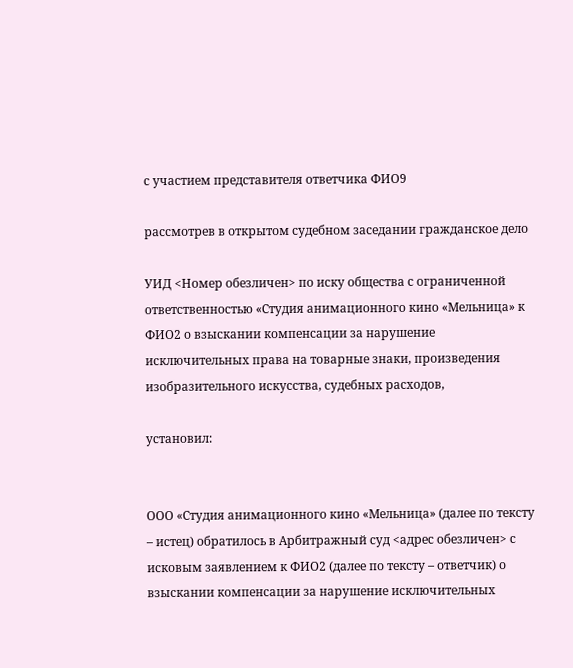с участием представителя ответчика ФИО9

рассмотрев в открытом судебном заседании гражданское дело

УИД <Номер обезличен> по иску общества с ограниченной ответственностью «Студия анимационного кино «Мельница» к ФИО2 о взыскании компенсации за нарушение исключительных права на товарные знаки, произведения изобразительного искусства, судебных расходов,

установил:


ООО «Студия анимационного кино «Мельница» (далее по тексту – истец) обратилось в Арбитражный суд <адрес обезличен> с исковым заявлением к ФИО2 (далее по тексту – ответчик) о взыскании компенсации за нарушение исключительных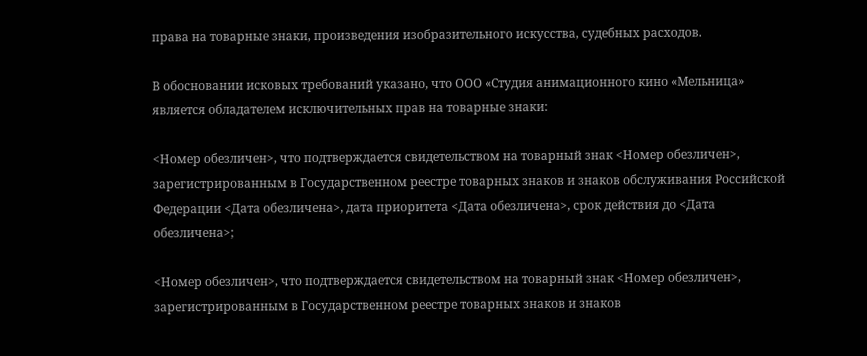права на товарные знаки, произведения изобразительного искусства, судебных расходов.

В обосновании исковых требований указано, что ООО «Студия анимационного кино «Мельница» является обладателем исключительных прав на товарные знаки:

<Номер обезличен>, что подтверждается свидетельством на товарный знак <Номер обезличен>, зарегистрированным в Государственном реестре товарных знаков и знаков обслуживания Российской Федерации <Дата обезличена>, дата приоритета <Дата обезличена>, срок действия до <Дата обезличена>;

<Номер обезличен>, что подтверждается свидетельством на товарный знак <Номер обезличен>, зарегистрированным в Государственном реестре товарных знаков и знаков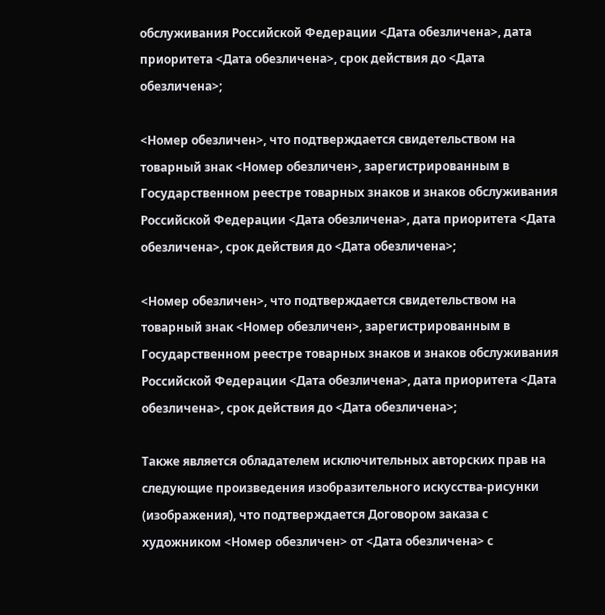обслуживания Российской Федерации <Дата обезличена>, дата приоритета <Дата обезличена>, срок действия до <Дата обезличена>;

<Номер обезличен>, что подтверждается свидетельством на товарный знак <Номер обезличен>, зарегистрированным в Государственном реестре товарных знаков и знаков обслуживания Российской Федерации <Дата обезличена>, дата приоритета <Дата обезличена>, срок действия до <Дата обезличена>;

<Номер обезличен>, что подтверждается свидетельством на товарный знак <Номер обезличен>, зарегистрированным в Государственном реестре товарных знаков и знаков обслуживания Российской Федерации <Дата обезличена>, дата приоритета <Дата обезличена>, срок действия до <Дата обезличена>;

Также является обладателем исключительных авторских прав на следующие произведения изобразительного искусства-рисунки (изображения), что подтверждается Договором заказа с художником <Номер обезличен> от <Дата обезличена> с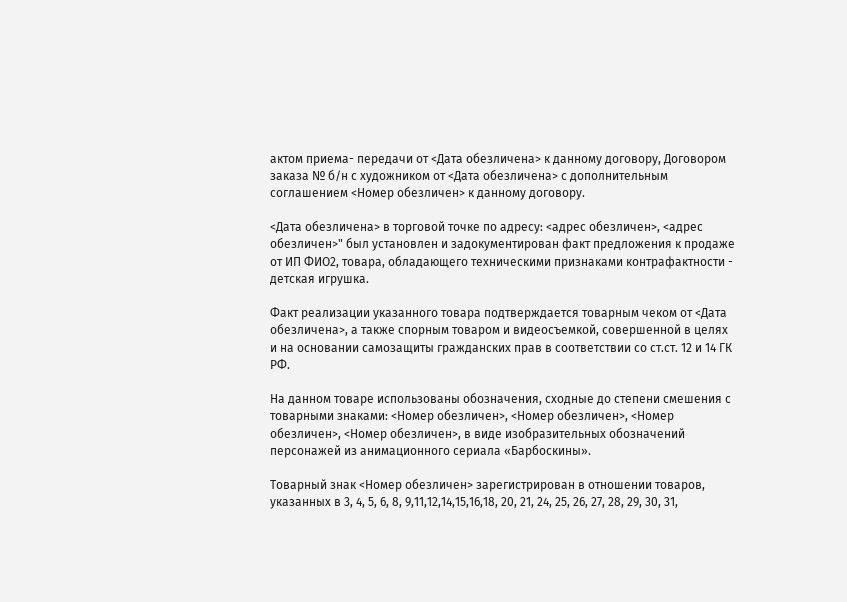актом приема- передачи от <Дата обезличена> к данному договору, Договором заказа № б/н с художником от <Дата обезличена> с дополнительным соглашением <Номер обезличен> к данному договору.

<Дата обезличена> в торговой точке по адресу: <адрес обезличен>, <адрес обезличен>" был установлен и задокументирован факт предложения к продаже от ИП ФИО2, товара, обладающего техническими признаками контрафактности - детская игрушка.

Факт реализации указанного товара подтверждается товарным чеком от <Дата обезличена>, а также спорным товаром и видеосъемкой, совершенной в целях и на основании самозащиты гражданских прав в соответствии со ст.ст. 12 и 14 ГК РФ.

На данном товаре использованы обозначения, сходные до степени смешения с товарными знаками: <Номер обезличен>, <Номер обезличен>, <Номер обезличен>, <Номер обезличен>, в виде изобразительных обозначений персонажей из анимационного сериала «Барбоскины».

Товарный знак <Номер обезличен> зарегистрирован в отношении товаров, указанных в 3, 4, 5, 6, 8, 9,11,12,14,15,16,18, 20, 21, 24, 25, 26, 27, 28, 29, 30, 31,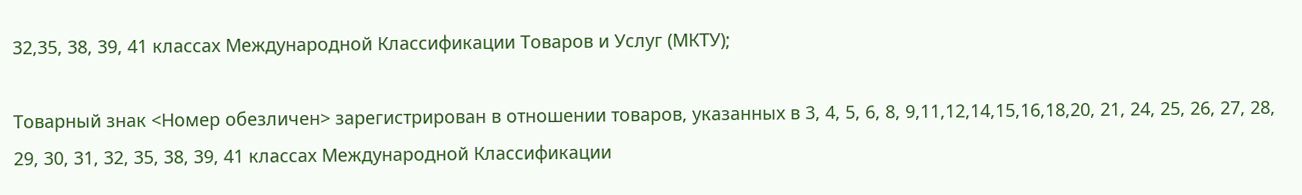32,35, 38, 39, 41 классах Международной Классификации Товаров и Услуг (МКТУ);

Товарный знак <Номер обезличен> зарегистрирован в отношении товаров, указанных в 3, 4, 5, 6, 8, 9,11,12,14,15,16,18,20, 21, 24, 25, 26, 27, 28, 29, 30, 31, 32, 35, 38, 39, 41 классах Международной Классификации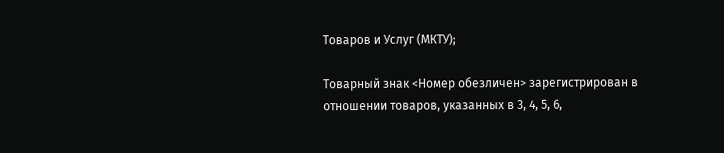Товаров и Услуг (МКТУ);

Товарный знак <Номер обезличен> зарегистрирован в отношении товаров, указанных в 3, 4, 5, 6,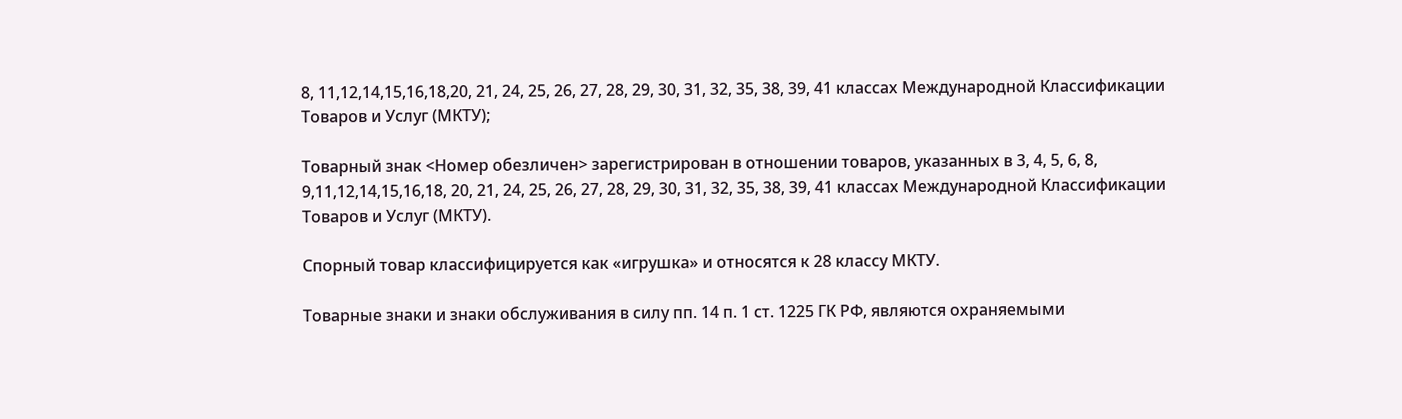8, 11,12,14,15,16,18,20, 21, 24, 25, 26, 27, 28, 29, 30, 31, 32, 35, 38, 39, 41 классах Международной Классификации Товаров и Услуг (МКТУ);

Товарный знак <Номер обезличен> зарегистрирован в отношении товаров, указанных в 3, 4, 5, 6, 8, 9,11,12,14,15,16,18, 20, 21, 24, 25, 26, 27, 28, 29, 30, 31, 32, 35, 38, 39, 41 классах Международной Классификации Товаров и Услуг (МКТУ).

Спорный товар классифицируется как «игрушка» и относятся к 28 классу МКТУ.

Товарные знаки и знаки обслуживания в силу пп. 14 п. 1 ст. 1225 ГК РФ, являются охраняемыми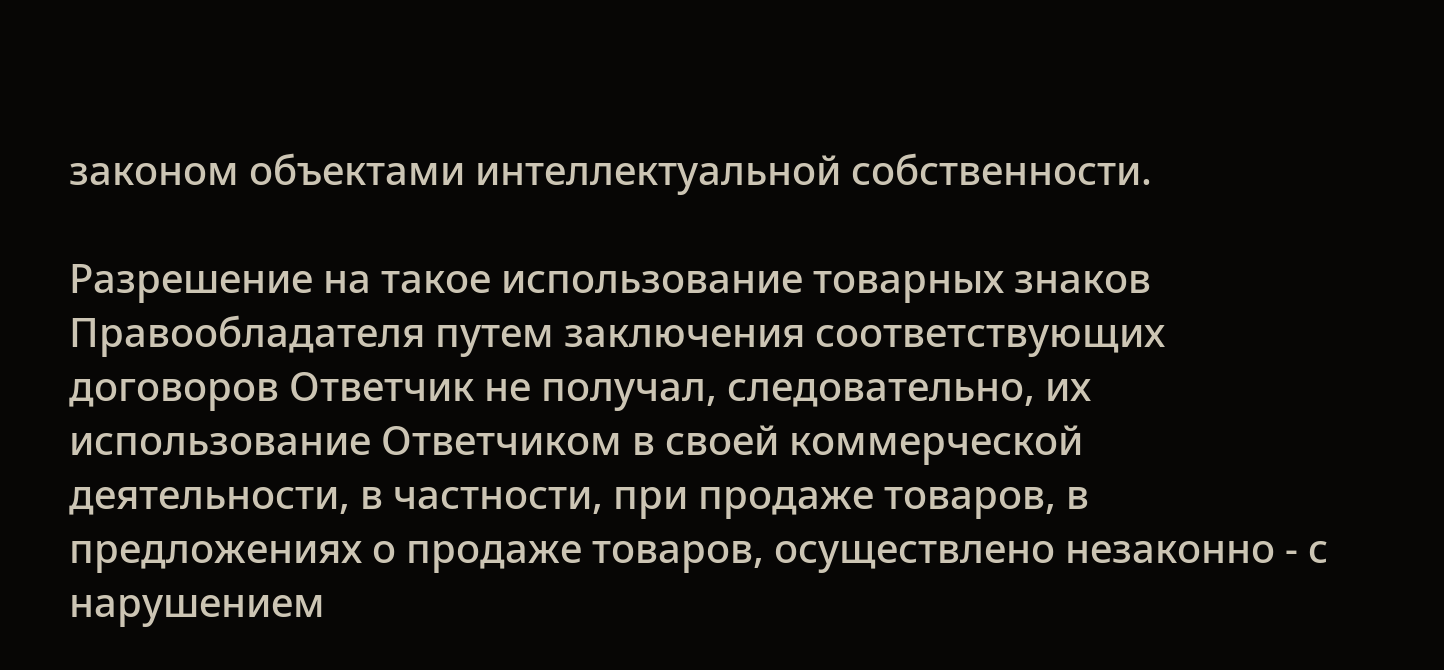законом объектами интеллектуальной собственности.

Разрешение на такое использование товарных знаков Правообладателя путем заключения соответствующих договоров Ответчик не получал, следовательно, их использование Ответчиком в своей коммерческой деятельности, в частности, при продаже товаров, в предложениях о продаже товаров, осуществлено незаконно - с нарушением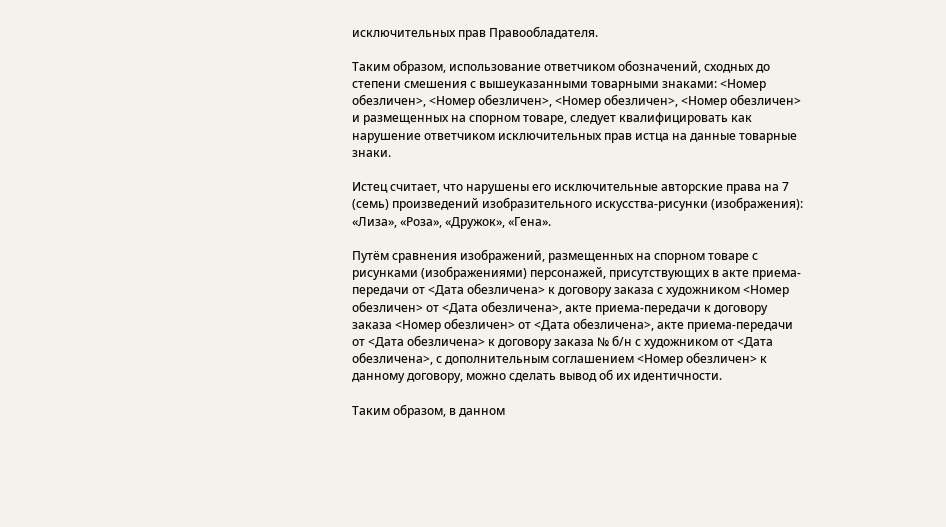исключительных прав Правообладателя.

Таким образом, использование ответчиком обозначений, сходных до степени смешения с вышеуказанными товарными знаками: <Номер обезличен>, <Номер обезличен>, <Номер обезличен>, <Номер обезличен> и размещенных на спорном товаре, следует квалифицировать как нарушение ответчиком исключительных прав истца на данные товарные знаки.

Истец считает, что нарушены его исключительные авторские права на 7 (семь) произведений изобразительного искусства-рисунки (изображения): «Лиза», «Роза», «Дружок», «Гена».

Путём сравнения изображений, размещенных на спорном товаре с рисунками (изображениями) персонажей, присутствующих в акте приема-передачи от <Дата обезличена> к договору заказа с художником <Номер обезличен> от <Дата обезличена>, акте приема-передачи к договору заказа <Номер обезличен> от <Дата обезличена>, акте приема-передачи от <Дата обезличена> к договору заказа № б/н с художником от <Дата обезличена>, с дополнительным соглашением <Номер обезличен> к данному договору, можно сделать вывод об их идентичности.

Таким образом, в данном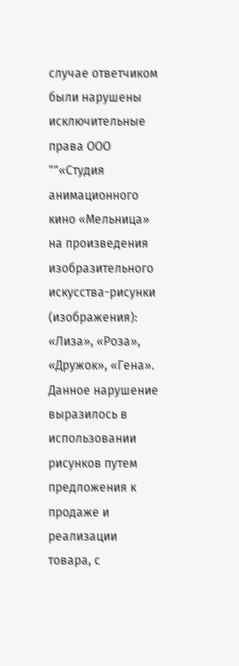случае ответчиком были нарушены исключительные права ООО ""«Студия анимационного кино «Мельница» на произведения изобразительного искусства-рисунки (изображения): «Лиза», «Роза», «Дружок», «Гена». Данное нарушение выразилось в использовании рисунков путем предложения к продаже и реализации товара, с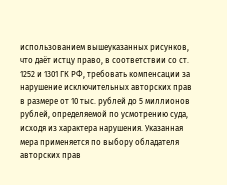использованием вышеуказанных рисунков, что даёт истцу право, в соответствии со ст. 1252 и 1301 ГК РФ, требовать компенсации за нарушение исключительных авторских прав в размере от 10 тыс. рублей до 5 миллионов рублей, определяемой по усмотрению суда, исходя из характера нарушения. Указанная мера применяется по выбору обладателя авторских прав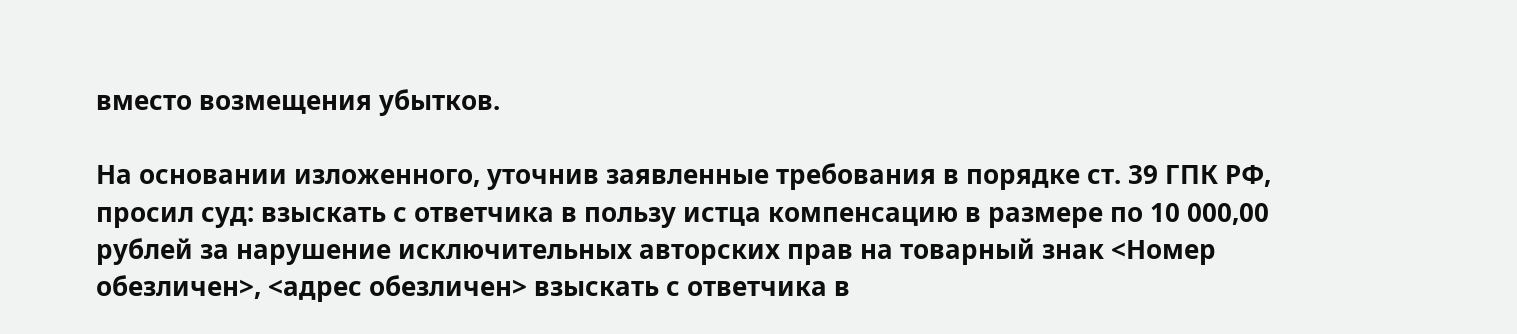вместо возмещения убытков.

На основании изложенного, уточнив заявленные требования в порядке ст. 39 ГПК РФ, просил суд: взыскать с ответчика в пользу истца компенсацию в размере по 10 000,00 рублей за нарушение исключительных авторских прав на товарный знак <Номер обезличен>, <адрес обезличен> взыскать с ответчика в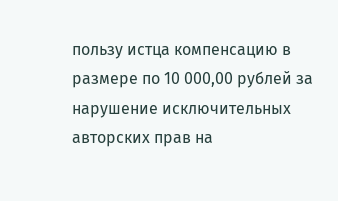пользу истца компенсацию в размере по 10 000,00 рублей за нарушение исключительных авторских прав на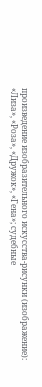произведение изобразительного искусства-рисунки (изображение): «Лиза», «Роза», «Дружок», «Гена»; судебные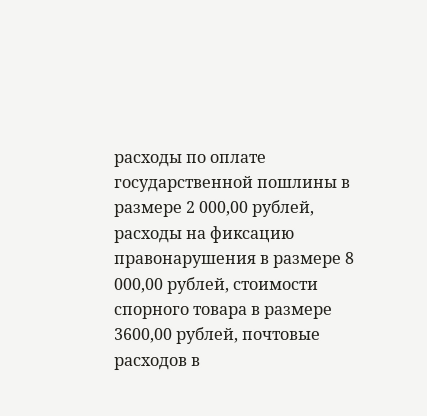расходы по оплате государственной пошлины в размере 2 000,00 рублей, расходы на фиксацию правонарушения в размере 8 000,00 рублей, стоимости спорного товара в размере 3600,00 рублей, почтовые расходов в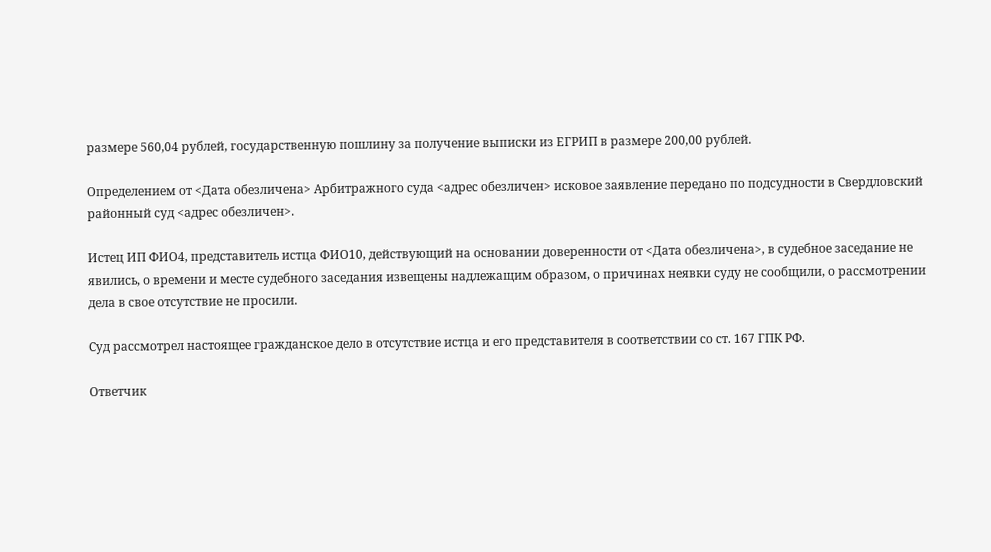размере 560,04 рублей, государственную пошлину за получение выписки из ЕГРИП в размере 200,00 рублей.

Определением от <Дата обезличена> Арбитражного суда <адрес обезличен> исковое заявление передано по подсудности в Свердловский районный суд <адрес обезличен>.

Истец ИП ФИО4, представитель истца ФИО10, действующий на основании доверенности от <Дата обезличена>, в судебное заседание не явились, о времени и месте судебного заседания извещены надлежащим образом, о причинах неявки суду не сообщили, о рассмотрении дела в свое отсутствие не просили.

Суд рассмотрел настоящее гражданское дело в отсутствие истца и его представителя в соответствии со ст. 167 ГПК РФ.

Ответчик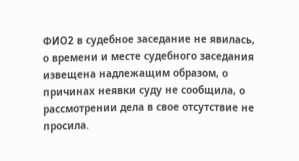ФИО2 в судебное заседание не явилась, о времени и месте судебного заседания извещена надлежащим образом, о причинах неявки суду не сообщила, о рассмотрении дела в свое отсутствие не просила.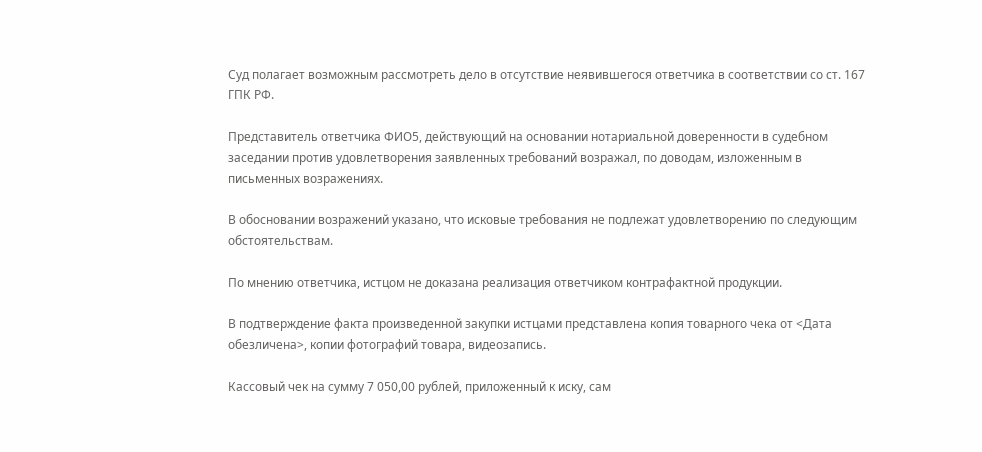Суд полагает возможным рассмотреть дело в отсутствие неявившегося ответчика в соответствии со ст. 167 ГПК РФ.

Представитель ответчика ФИО5, действующий на основании нотариальной доверенности в судебном заседании против удовлетворения заявленных требований возражал, по доводам, изложенным в письменных возражениях.

В обосновании возражений указано, что исковые требования не подлежат удовлетворению по следующим обстоятельствам.

По мнению ответчика, истцом не доказана реализация ответчиком контрафактной продукции.

В подтверждение факта произведенной закупки истцами представлена копия товарного чека от <Дата обезличена>, копии фотографий товара, видеозапись.

Кассовый чек на сумму 7 050,00 рублей, приложенный к иску, сам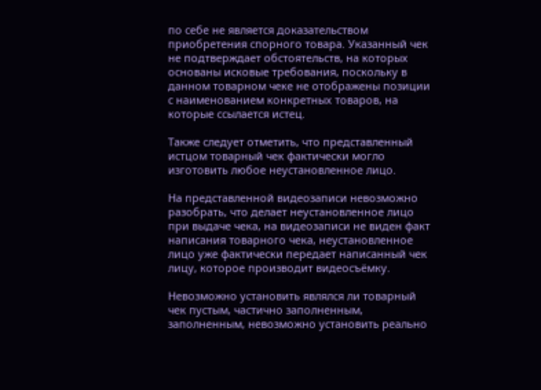по себе не является доказательством приобретения спорного товара. Указанный чек не подтверждает обстоятельств, на которых основаны исковые требования, поскольку в данном товарном чеке не отображены позиции с наименованием конкретных товаров, на которые ссылается истец.

Также следует отметить, что представленный истцом товарный чек фактически могло изготовить любое неустановленное лицо.

На представленной видеозаписи невозможно разобрать, что делает неустановленное лицо при выдаче чека, на видеозаписи не виден факт написания товарного чека, неустановленное лицо уже фактически передает написанный чек лицу, которое производит видеосъёмку.

Невозможно установить являлся ли товарный чек пустым, частично заполненным, заполненным, невозможно установить реально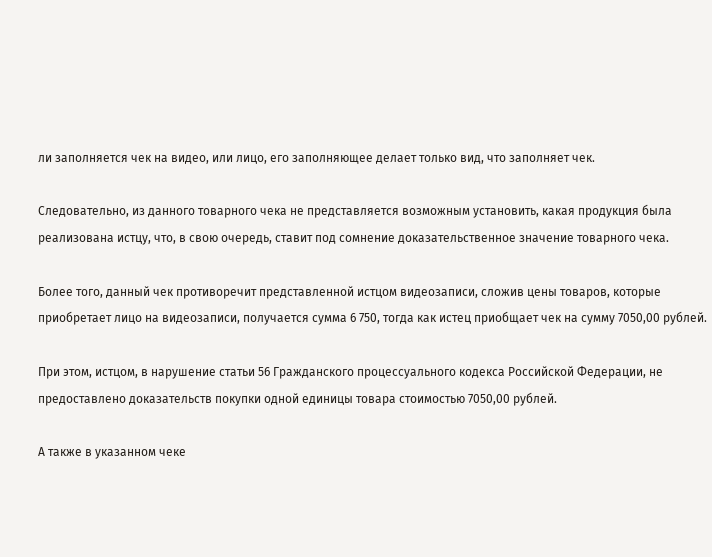ли заполняется чек на видео, или лицо, его заполняющее делает только вид, что заполняет чек.

Следовательно, из данного товарного чека не представляется возможным установить, какая продукция была реализована истцу, что, в свою очередь, ставит под сомнение доказательственное значение товарного чека.

Более того, данный чек противоречит представленной истцом видеозаписи, сложив цены товаров, которые приобретает лицо на видеозаписи, получается сумма 6 750, тогда как истец приобщает чек на сумму 7050,00 рублей.

При этом, истцом, в нарушение статьи 56 Гражданского процессуального кодекса Российской Федерации, не предоставлено доказательств покупки одной единицы товара стоимостью 7050,00 рублей.

А также в указанном чеке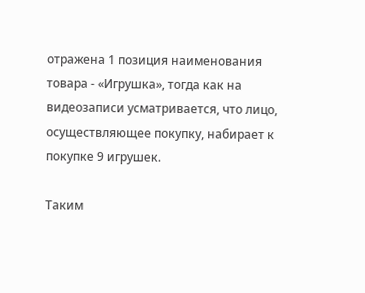отражена 1 позиция наименования товара - «Игрушка», тогда как на видеозаписи усматривается, что лицо, осуществляющее покупку, набирает к покупке 9 игрушек.

Таким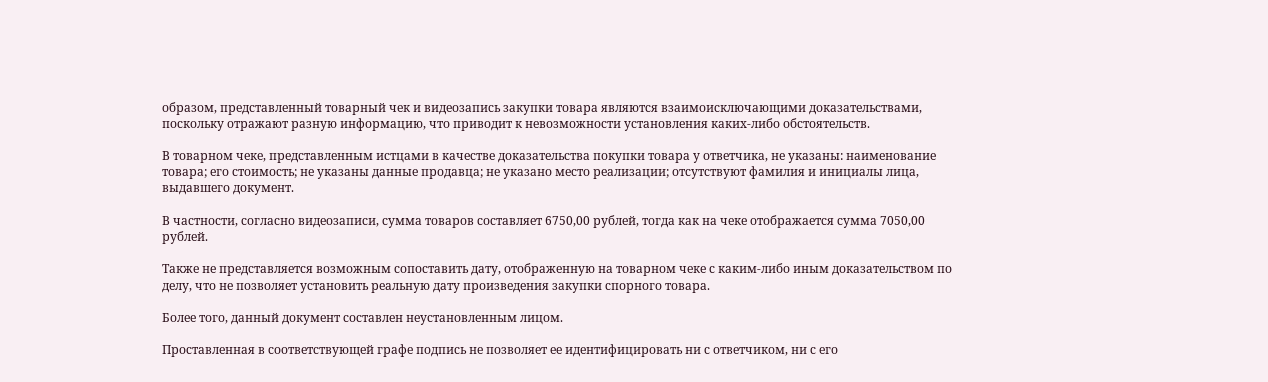образом, представленный товарный чек и видеозапись закупки товара являются взаимоисключающими доказательствами, поскольку отражают разную информацию, что приводит к невозможности установления каких-либо обстоятельств.

В товарном чеке, представленным истцами в качестве доказательства покупки товара у ответчика, не указаны: наименование товара; его стоимость; не указаны данные продавца; не указано место реализации; отсутствуют фамилия и инициалы лица, выдавшего документ.

В частности, согласно видеозаписи, сумма товаров составляет 6750,00 рублей, тогда как на чеке отображается сумма 7050,00 рублей.

Также не представляется возможным сопоставить дату, отображенную на товарном чеке с каким-либо иным доказательством по делу, что не позволяет установить реальную дату произведения закупки спорного товара.

Более того, данный документ составлен неустановленным лицом.

Проставленная в соответствующей графе подпись не позволяет ее идентифицировать ни с ответчиком, ни с его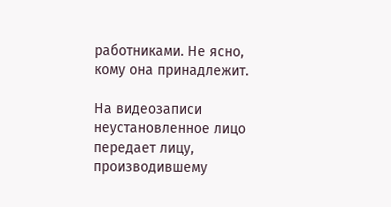работниками. Не ясно, кому она принадлежит.

На видеозаписи неустановленное лицо передает лицу, производившему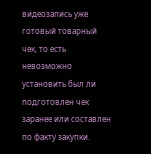видеозапись уже готовый товарный чек, то есть невозможно установить был ли подготовлен чек заранее или составлен по факту закупки.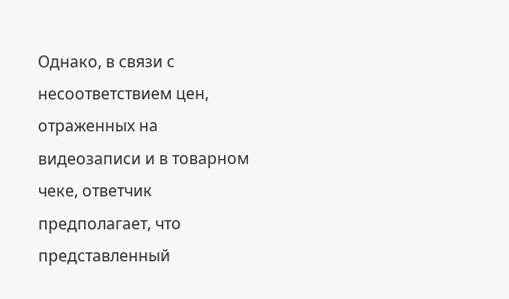Однако, в связи с несоответствием цен, отраженных на видеозаписи и в товарном чеке, ответчик предполагает, что представленный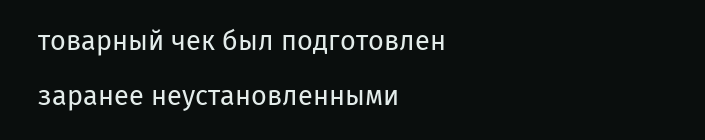товарный чек был подготовлен заранее неустановленными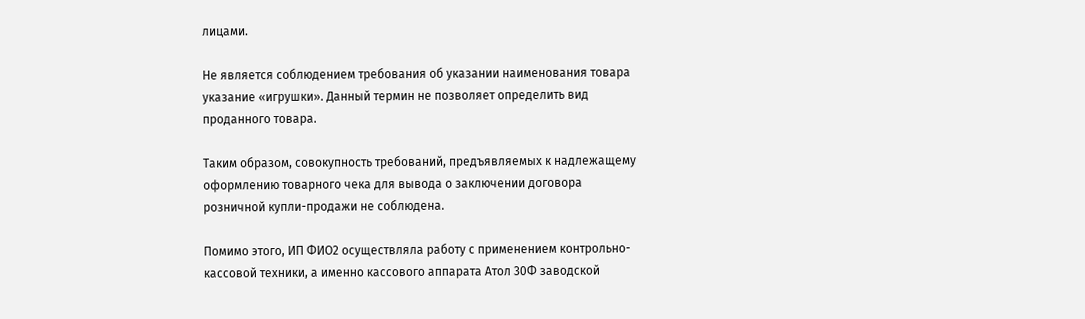лицами.

Не является соблюдением требования об указании наименования товара указание «игрушки». Данный термин не позволяет определить вид проданного товара.

Таким образом, совокупность требований, предъявляемых к надлежащему оформлению товарного чека для вывода о заключении договора розничной купли-продажи не соблюдена.

Помимо этого, ИП ФИО2 осуществляла работу с применением контрольно-кассовой техники, а именно кассового аппарата Атол 30Ф заводской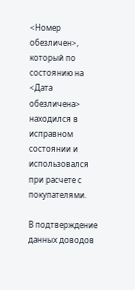<Номер обезличен>, который по состоянию на <Дата обезличена> находился в исправном состоянии и использовался при расчете с покупателями.

В подтверждение данных доводов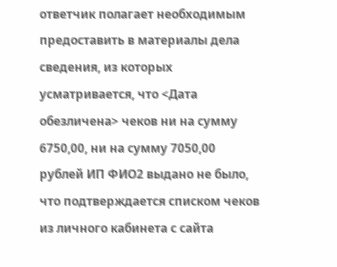ответчик полагает необходимым предоставить в материалы дела сведения, из которых усматривается, что <Дата обезличена> чеков ни на сумму 6750,00, ни на сумму 7050,00 рублей ИП ФИО2 выдано не было, что подтверждается списком чеков из личного кабинета с сайта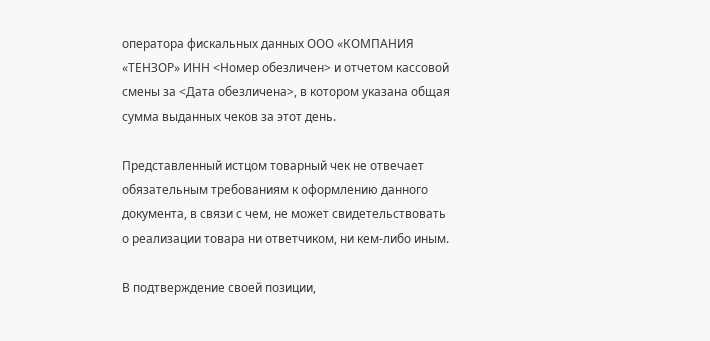оператора фискальных данных ООО «КОМПАНИЯ «ТЕНЗОР» ИНН <Номер обезличен> и отчетом кассовой смены за <Дата обезличена>, в котором указана общая сумма выданных чеков за этот день.

Представленный истцом товарный чек не отвечает обязательным требованиям к оформлению данного документа, в связи с чем, не может свидетельствовать о реализации товара ни ответчиком, ни кем-либо иным.

В подтверждение своей позиции,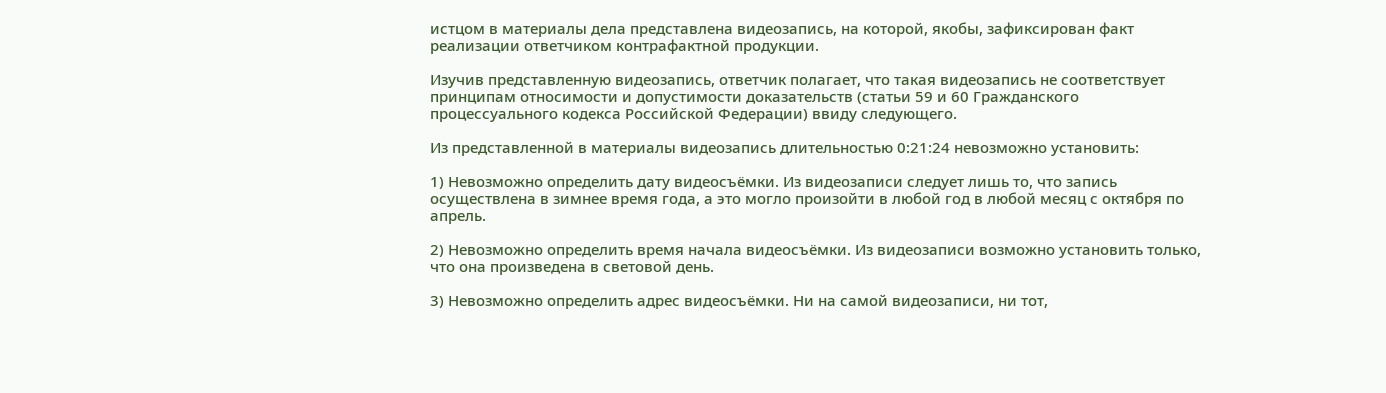истцом в материалы дела представлена видеозапись, на которой, якобы, зафиксирован факт реализации ответчиком контрафактной продукции.

Изучив представленную видеозапись, ответчик полагает, что такая видеозапись не соответствует принципам относимости и допустимости доказательств (статьи 59 и 60 Гражданского процессуального кодекса Российской Федерации) ввиду следующего.

Из представленной в материалы видеозапись длительностью 0:21:24 невозможно установить:

1) Невозможно определить дату видеосъёмки. Из видеозаписи следует лишь то, что запись осуществлена в зимнее время года, а это могло произойти в любой год в любой месяц с октября по апрель.

2) Невозможно определить время начала видеосъёмки. Из видеозаписи возможно установить только, что она произведена в световой день.

3) Невозможно определить адрес видеосъёмки. Ни на самой видеозаписи, ни тот,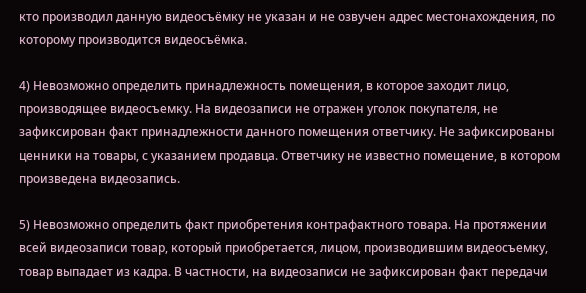кто производил данную видеосъёмку не указан и не озвучен адрес местонахождения, по которому производится видеосъёмка.

4) Невозможно определить принадлежность помещения, в которое заходит лицо, производящее видеосъемку. На видеозаписи не отражен уголок покупателя, не зафиксирован факт принадлежности данного помещения ответчику. Не зафиксированы ценники на товары, с указанием продавца. Ответчику не известно помещение, в котором произведена видеозапись.

5) Невозможно определить факт приобретения контрафактного товара. На протяжении всей видеозаписи товар, который приобретается, лицом, производившим видеосъемку, товар выпадает из кадра. В частности, на видеозаписи не зафиксирован факт передачи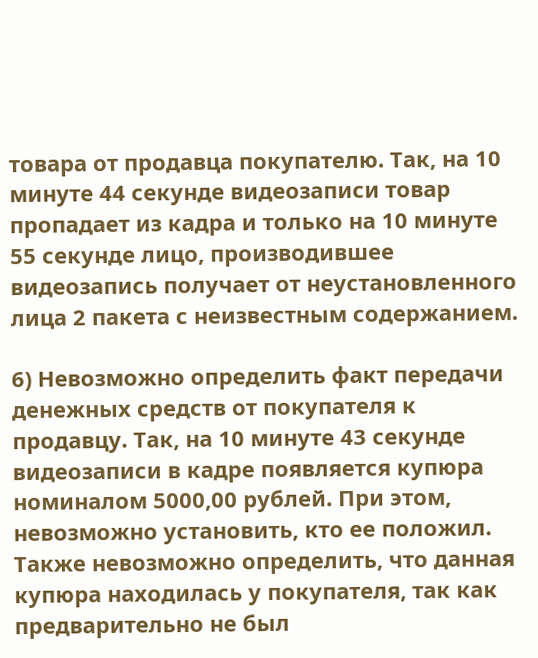товара от продавца покупателю. Так, на 10 минуте 44 секунде видеозаписи товар пропадает из кадра и только на 10 минуте 55 секунде лицо, производившее видеозапись получает от неустановленного лица 2 пакета с неизвестным содержанием.

6) Невозможно определить факт передачи денежных средств от покупателя к продавцу. Так, на 10 минуте 43 секунде видеозаписи в кадре появляется купюра номиналом 5000,00 рублей. При этом, невозможно установить, кто ее положил. Также невозможно определить, что данная купюра находилась у покупателя, так как предварительно не был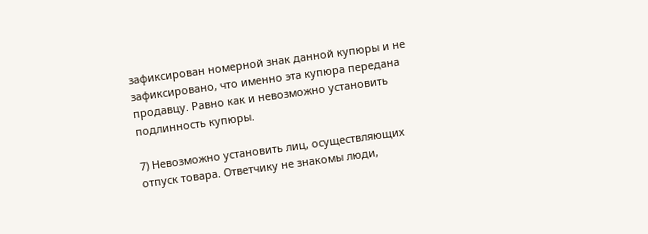зафиксирован номерной знак данной купюры и не зафиксировано, что именно эта купюра передана продавцу. Равно как и невозможно установить подлинность купюры.

7) Невозможно установить лиц, осуществляющих отпуск товара. Ответчику не знакомы люди,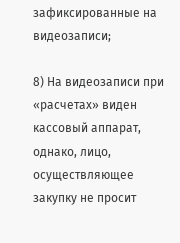зафиксированные на видеозаписи;

8) На видеозаписи при «расчетах» виден кассовый аппарат, однако, лицо, осуществляющее закупку не просит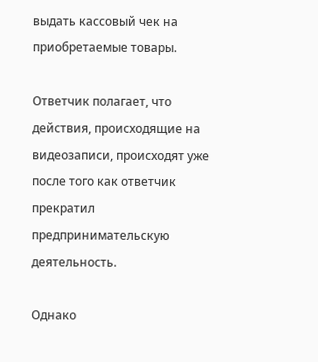выдать кассовый чек на приобретаемые товары.

Ответчик полагает, что действия, происходящие на видеозаписи, происходят уже после того как ответчик прекратил предпринимательскую деятельность.

Однако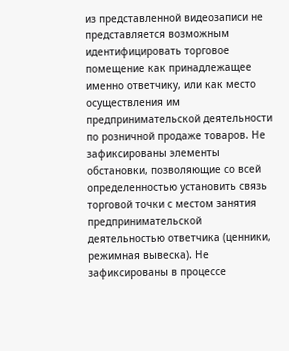из представленной видеозаписи не представляется возможным идентифицировать торговое помещение как принадлежащее именно ответчику, или как место осуществления им предпринимательской деятельности по розничной продаже товаров. Не зафиксированы элементы обстановки, позволяющие со всей определенностью установить связь торговой точки с местом занятия предпринимательской деятельностью ответчика (ценники, режимная вывеска). Не зафиксированы в процессе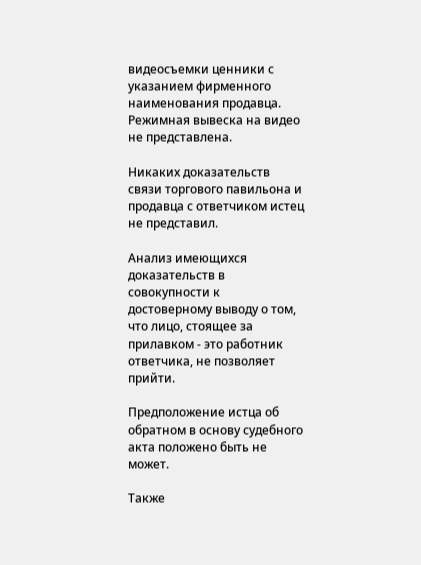видеосъемки ценники с указанием фирменного наименования продавца. Режимная вывеска на видео не представлена.

Никаких доказательств связи торгового павильона и продавца с ответчиком истец не представил.

Анализ имеющихся доказательств в совокупности к достоверному выводу о том, что лицо, стоящее за прилавком - это работник ответчика, не позволяет прийти.

Предположение истца об обратном в основу судебного акта положено быть не может.

Также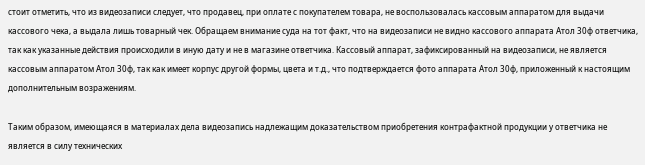стоит отметить, что из видеозаписи следует, что продавец, при оплате с покупателем товара, не воспользовалась кассовым аппаратом для выдачи кассового чека, а выдала лишь товарный чек. Обращаем внимание суда на тот факт, что на видеозаписи не видно кассового аппарата Атол 30ф ответчика, так как указанные действия происходили в иную дату и не в магазине ответчика. Кассовый аппарат, зафиксированный на видеозаписи, не является кассовым аппаратом Атол 30ф, так как имеет корпус другой формы, цвета и т.д., что подтверждается фото аппарата Атол 30ф, приложенный к настоящим дополнительным возражениям.

Таким образом, имеющаяся в материалах дела видеозапись надлежащим доказательством приобретения контрафактной продукции у ответчика не является в силу технических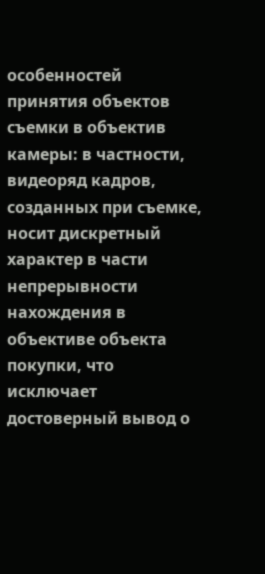особенностей принятия объектов съемки в объектив камеры: в частности, видеоряд кадров, созданных при съемке, носит дискретный характер в части непрерывности нахождения в объективе объекта покупки, что исключает достоверный вывод о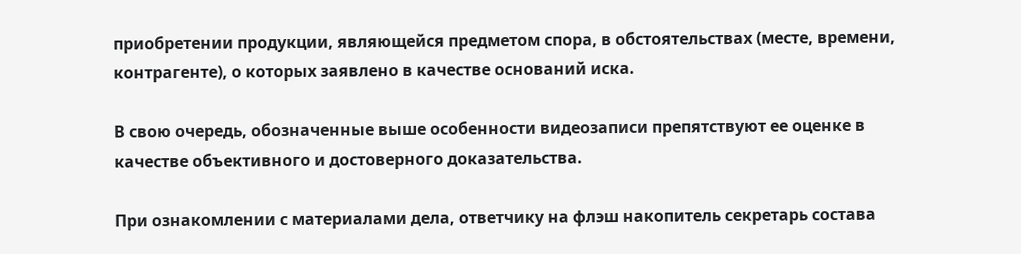приобретении продукции, являющейся предметом спора, в обстоятельствах (месте, времени, контрагенте), о которых заявлено в качестве оснований иска.

В свою очередь, обозначенные выше особенности видеозаписи препятствуют ее оценке в качестве объективного и достоверного доказательства.

При ознакомлении с материалами дела, ответчику на флэш накопитель секретарь состава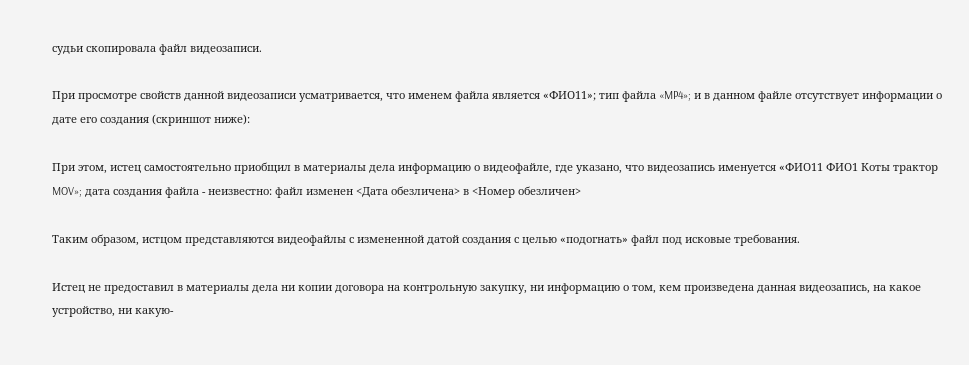судьи скопировала файл видеозаписи.

При просмотре свойств данной видеозаписи усматривается, что именем файла является «ФИО11»; тип файла «MP4»; и в данном файле отсутствует информации о дате его создания (скриншот ниже):

При этом, истец самостоятельно приобщил в материалы дела информацию о видеофайле, где указано, что видеозапись именуется «ФИО11 ФИО1 Коты трактор MOV»; дата создания файла - неизвестно: файл изменен <Дата обезличена> в <Номер обезличен>

Таким образом, истцом представляются видеофайлы с измененной датой создания с целью «подогнать» файл под исковые требования.

Истец не предоставил в материалы дела ни копии договора на контрольную закупку, ни информацию о том, кем произведена данная видеозапись, на какое устройство, ни какую-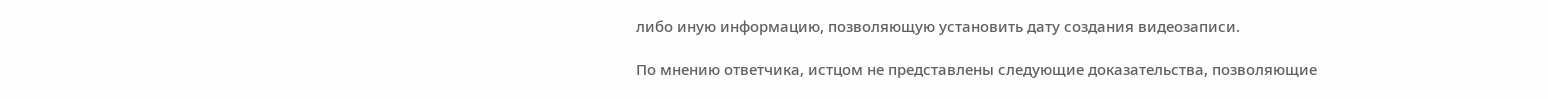либо иную информацию, позволяющую установить дату создания видеозаписи.

По мнению ответчика, истцом не представлены следующие доказательства, позволяющие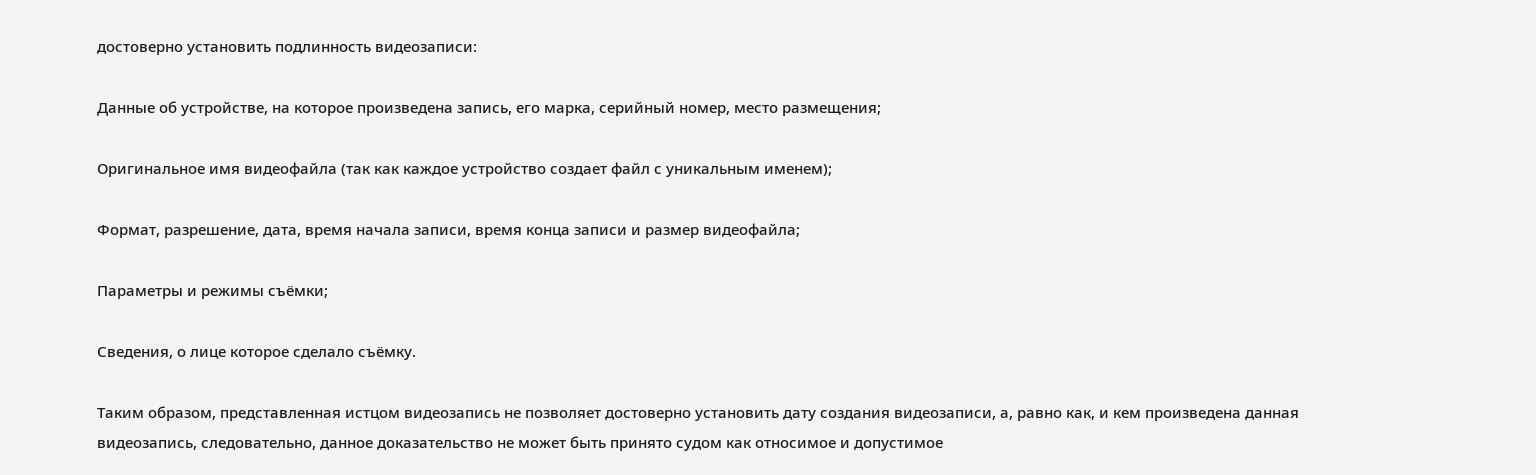достоверно установить подлинность видеозаписи:

Данные об устройстве, на которое произведена запись, его марка, серийный номер, место размещения;

Оригинальное имя видеофайла (так как каждое устройство создает файл с уникальным именем);

Формат, разрешение, дата, время начала записи, время конца записи и размер видеофайла;

Параметры и режимы съёмки;

Сведения, о лице которое сделало съёмку.

Таким образом, представленная истцом видеозапись не позволяет достоверно установить дату создания видеозаписи, а, равно как, и кем произведена данная видеозапись, следовательно, данное доказательство не может быть принято судом как относимое и допустимое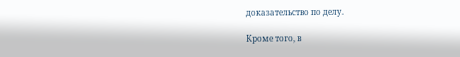доказательство по делу.

Кроме того, в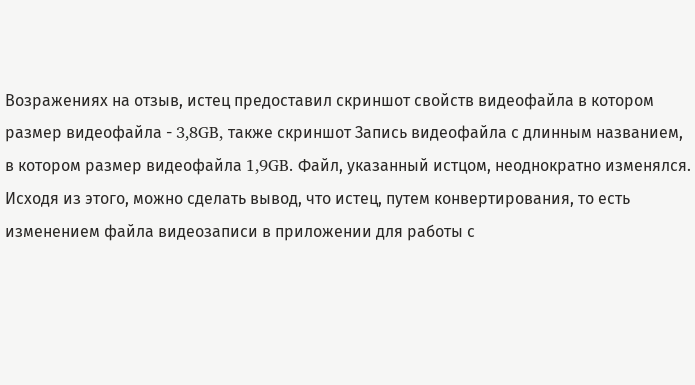Возражениях на отзыв, истец предоставил скриншот свойств видеофайла в котором размер видеофайла - 3,8GB, также скриншот Запись видеофайла с длинным названием, в котором размер видеофайла 1,9GB. Файл, указанный истцом, неоднократно изменялся. Исходя из этого, можно сделать вывод, что истец, путем конвертирования, то есть изменением файла видеозаписи в приложении для работы с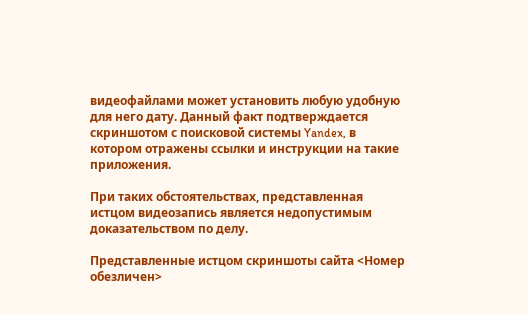видеофайлами может установить любую удобную для него дату. Данный факт подтверждается скриншотом с поисковой системы Yandex, в котором отражены ссылки и инструкции на такие приложения.

При таких обстоятельствах, представленная истцом видеозапись является недопустимым доказательством по делу.

Представленные истцом скриншоты сайта <Номер обезличен>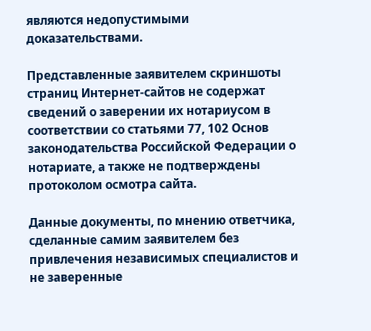являются недопустимыми доказательствами.

Представленные заявителем скриншоты страниц Интернет-сайтов не содержат сведений о заверении их нотариусом в соответствии со статьями 77, 102 Основ законодательства Российской Федерации о нотариате, а также не подтверждены протоколом осмотра сайта.

Данные документы, по мнению ответчика, сделанные самим заявителем без привлечения независимых специалистов и не заверенные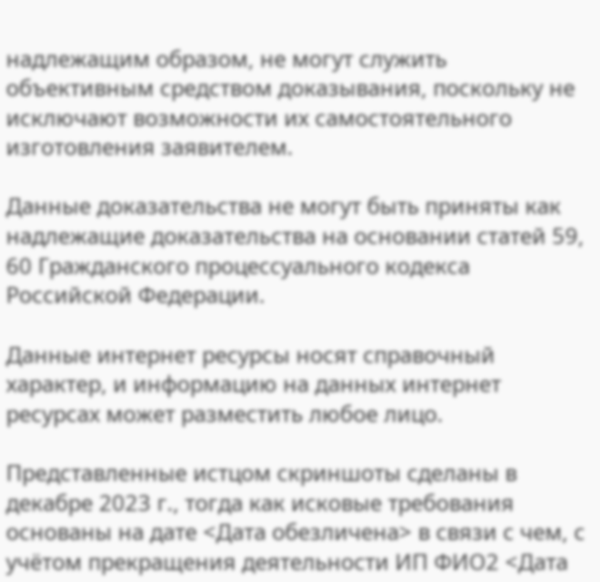надлежащим образом, не могут служить объективным средством доказывания, поскольку не исключают возможности их самостоятельного изготовления заявителем.

Данные доказательства не могут быть приняты как надлежащие доказательства на основании статей 59, 60 Гражданского процессуального кодекса Российской Федерации.

Данные интернет ресурсы носят справочный характер, и информацию на данных интернет ресурсах может разместить любое лицо.

Представленные истцом скриншоты сделаны в декабре 2023 г., тогда как исковые требования основаны на дате <Дата обезличена> в связи с чем, с учётом прекращения деятельности ИП ФИО2 <Дата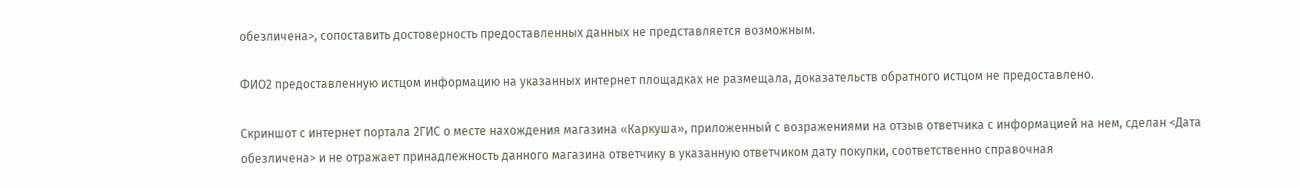обезличена>, сопоставить достоверность предоставленных данных не представляется возможным.

ФИО2 предоставленную истцом информацию на указанных интернет площадках не размещала, доказательств обратного истцом не предоставлено.

Скриншот с интернет портала 2ГИС о месте нахождения магазина «Каркуша», приложенный с возражениями на отзыв ответчика с информацией на нем, сделан <Дата обезличена> и не отражает принадлежность данного магазина ответчику в указанную ответчиком дату покупки, соответственно справочная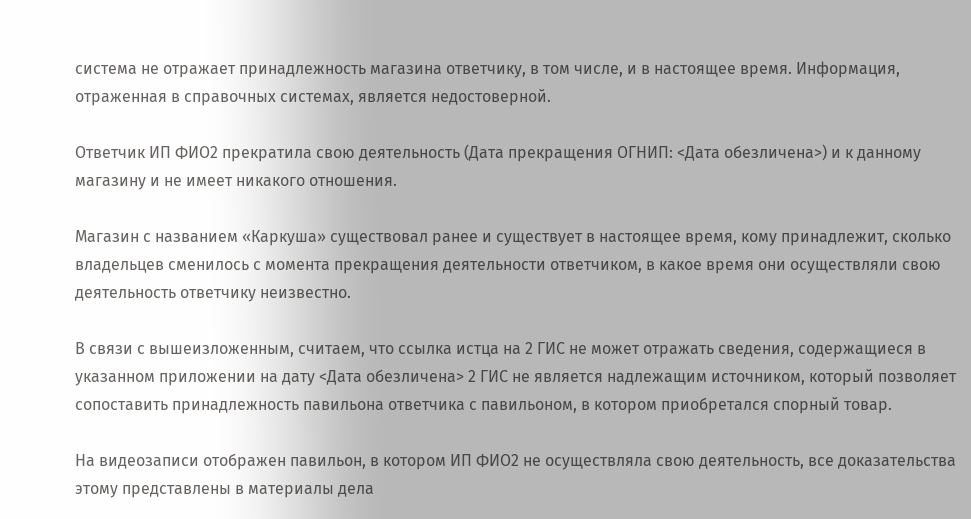система не отражает принадлежность магазина ответчику, в том числе, и в настоящее время. Информация, отраженная в справочных системах, является недостоверной.

Ответчик ИП ФИО2 прекратила свою деятельность (Дата прекращения ОГНИП: <Дата обезличена>) и к данному магазину и не имеет никакого отношения.

Магазин с названием «Каркуша» существовал ранее и существует в настоящее время, кому принадлежит, сколько владельцев сменилось с момента прекращения деятельности ответчиком, в какое время они осуществляли свою деятельность ответчику неизвестно.

В связи с вышеизложенным, считаем, что ссылка истца на 2 ГИС не может отражать сведения, содержащиеся в указанном приложении на дату <Дата обезличена> 2 ГИС не является надлежащим источником, который позволяет сопоставить принадлежность павильона ответчика с павильоном, в котором приобретался спорный товар.

На видеозаписи отображен павильон, в котором ИП ФИО2 не осуществляла свою деятельность, все доказательства этому представлены в материалы дела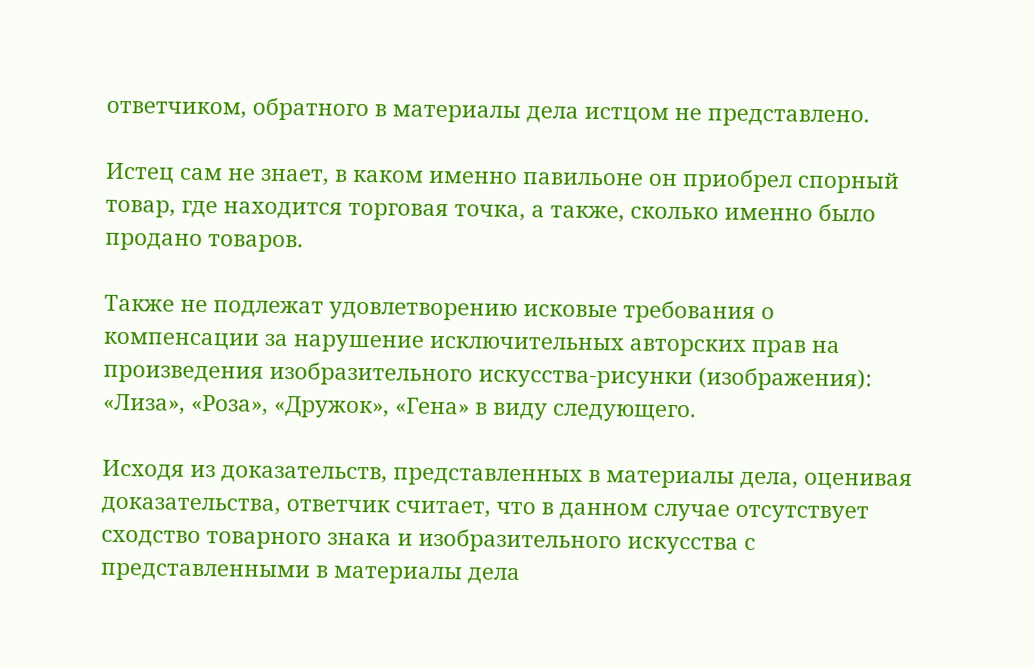ответчиком, обратного в материалы дела истцом не представлено.

Истец сам не знает, в каком именно павильоне он приобрел спорный товар, где находится торговая точка, а также, сколько именно было продано товаров.

Также не подлежат удовлетворению исковые требования о компенсации за нарушение исключительных авторских прав на произведения изобразительного искусства-рисунки (изображения): «Лиза», «Роза», «Дружок», «Гена» в виду следующего.

Исходя из доказательств, представленных в материалы дела, оценивая доказательства, ответчик считает, что в данном случае отсутствует сходство товарного знака и изобразительного искусства с представленными в материалы дела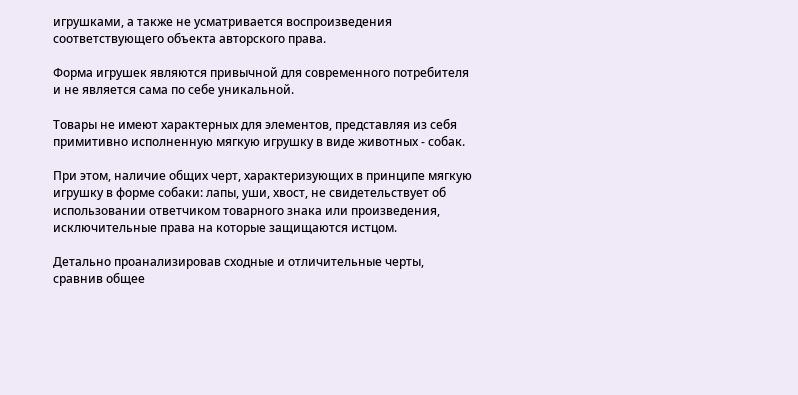игрушками, а также не усматривается воспроизведения соответствующего объекта авторского права.

Форма игрушек являются привычной для современного потребителя и не является сама по себе уникальной.

Товары не имеют характерных для элементов, представляя из себя примитивно исполненную мягкую игрушку в виде животных - собак.

При этом, наличие общих черт, характеризующих в принципе мягкую игрушку в форме собаки: лапы, уши, хвост, не свидетельствует об использовании ответчиком товарного знака или произведения, исключительные права на которые защищаются истцом.

Детально проанализировав сходные и отличительные черты, сравнив общее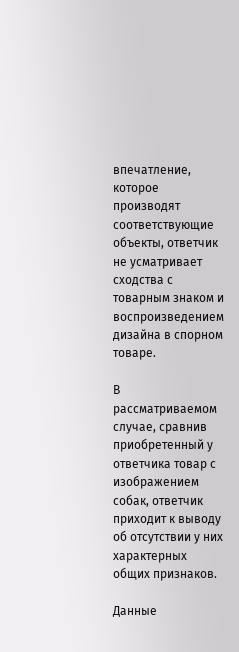впечатление, которое производят соответствующие объекты, ответчик не усматривает сходства с товарным знаком и воспроизведением дизайна в спорном товаре.

В рассматриваемом случае, сравнив приобретенный у ответчика товар с изображением собак, ответчик приходит к выводу об отсутствии у них характерных общих признаков.

Данные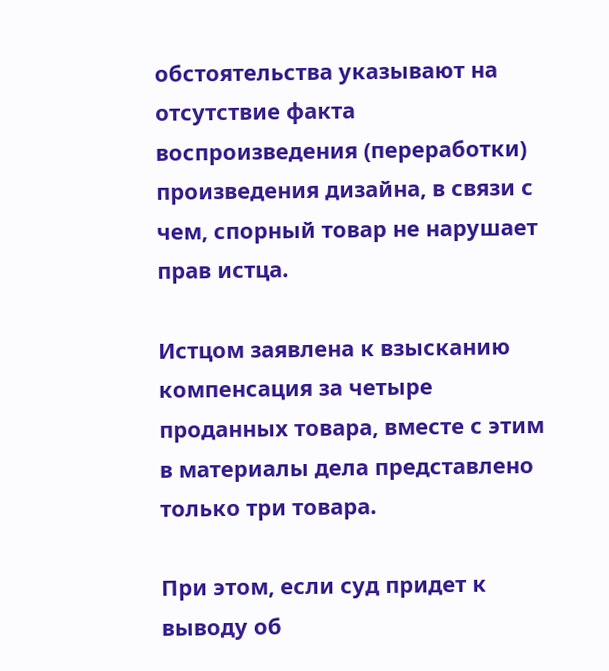обстоятельства указывают на отсутствие факта воспроизведения (переработки) произведения дизайна, в связи с чем, спорный товар не нарушает прав истца.

Истцом заявлена к взысканию компенсация за четыре проданных товара, вместе с этим в материалы дела представлено только три товара.

При этом, если суд придет к выводу об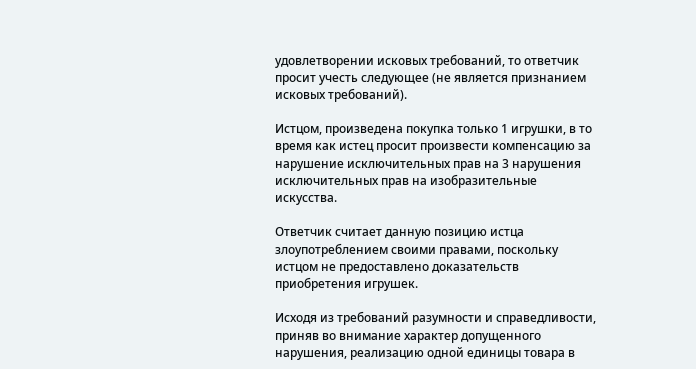удовлетворении исковых требований, то ответчик просит учесть следующее (не является признанием исковых требований).

Истцом, произведена покупка только 1 игрушки, в то время как истец просит произвести компенсацию за нарушение исключительных прав на 3 нарушения исключительных прав на изобразительные искусства.

Ответчик считает данную позицию истца злоупотреблением своими правами, поскольку истцом не предоставлено доказательств приобретения игрушек.

Исходя из требований разумности и справедливости, приняв во внимание характер допущенного нарушения, реализацию одной единицы товара в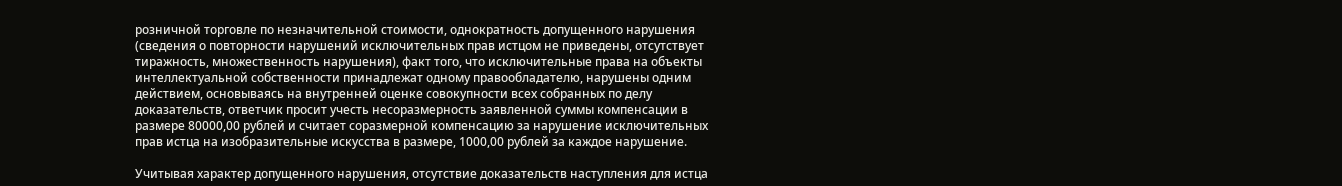розничной торговле по незначительной стоимости, однократность допущенного нарушения (сведения о повторности нарушений исключительных прав истцом не приведены, отсутствует тиражность, множественность нарушения), факт того, что исключительные права на объекты интеллектуальной собственности принадлежат одному правообладателю, нарушены одним действием, основываясь на внутренней оценке совокупности всех собранных по делу доказательств, ответчик просит учесть несоразмерность заявленной суммы компенсации в размере 80000,00 рублей и считает соразмерной компенсацию за нарушение исключительных прав истца на изобразительные искусства в размере, 1000,00 рублей за каждое нарушение.

Учитывая характер допущенного нарушения, отсутствие доказательств наступления для истца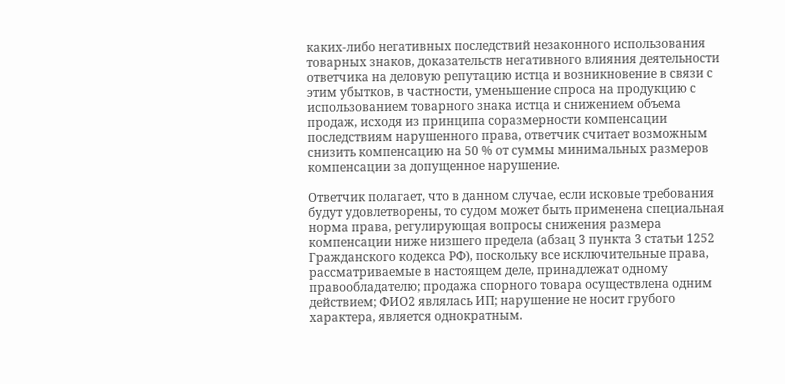каких-либо негативных последствий незаконного использования товарных знаков, доказательств негативного влияния деятельности ответчика на деловую репутацию истца и возникновение в связи с этим убытков, в частности, уменьшение спроса на продукцию с использованием товарного знака истца и снижением объема продаж, исходя из принципа соразмерности компенсации последствиям нарушенного права, ответчик считает возможным снизить компенсацию на 50 % от суммы минимальных размеров компенсации за допущенное нарушение.

Ответчик полагает, что в данном случае, если исковые требования будут удовлетворены, то судом может быть применена специальная норма права, регулирующая вопросы снижения размера компенсации ниже низшего предела (абзац 3 пункта 3 статьи 1252 Гражданского кодекса РФ), поскольку все исключительные права, рассматриваемые в настоящем деле, принадлежат одному правообладателю; продажа спорного товара осуществлена одним действием; ФИО2 являлась ИП; нарушение не носит грубого характера, является однократным.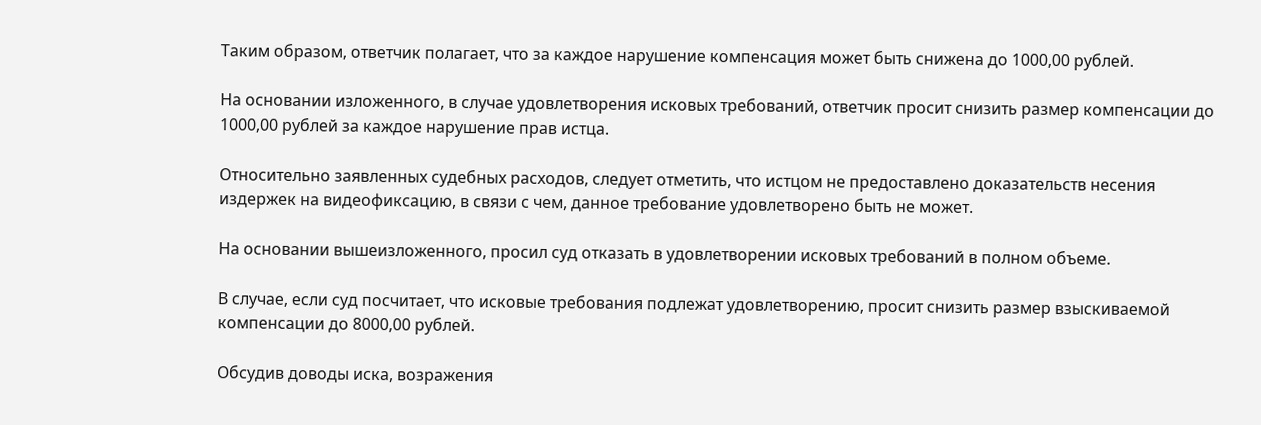Таким образом, ответчик полагает, что за каждое нарушение компенсация может быть снижена до 1000,00 рублей.

На основании изложенного, в случае удовлетворения исковых требований, ответчик просит снизить размер компенсации до 1000,00 рублей за каждое нарушение прав истца.

Относительно заявленных судебных расходов, следует отметить, что истцом не предоставлено доказательств несения издержек на видеофиксацию, в связи с чем, данное требование удовлетворено быть не может.

На основании вышеизложенного, просил суд отказать в удовлетворении исковых требований в полном объеме.

В случае, если суд посчитает, что исковые требования подлежат удовлетворению, просит снизить размер взыскиваемой компенсации до 8000,00 рублей.

Обсудив доводы иска, возражения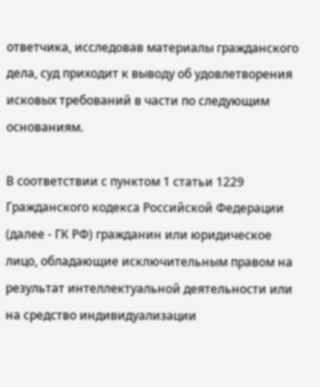ответчика, исследовав материалы гражданского дела, суд приходит к выводу об удовлетворения исковых требований в части по следующим основаниям.

В соответствии с пунктом 1 статьи 1229 Гражданского кодекса Российской Федерации (далее - ГК РФ) гражданин или юридическое лицо, обладающие исключительным правом на результат интеллектуальной деятельности или на средство индивидуализации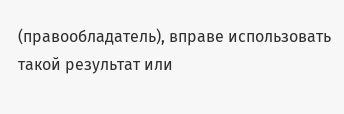(правообладатель), вправе использовать такой результат или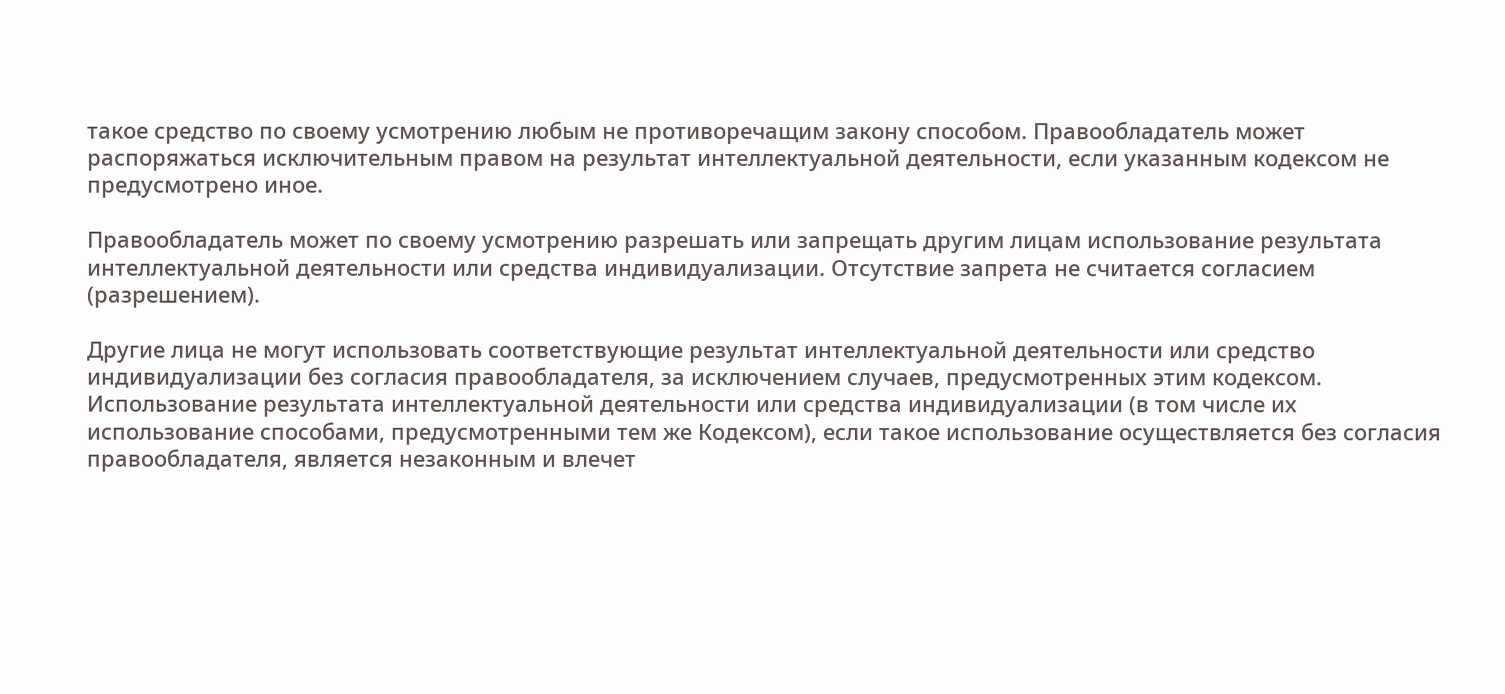такое средство по своему усмотрению любым не противоречащим закону способом. Правообладатель может распоряжаться исключительным правом на результат интеллектуальной деятельности, если указанным кодексом не предусмотрено иное.

Правообладатель может по своему усмотрению разрешать или запрещать другим лицам использование результата интеллектуальной деятельности или средства индивидуализации. Отсутствие запрета не считается согласием (разрешением).

Другие лица не могут использовать соответствующие результат интеллектуальной деятельности или средство индивидуализации без согласия правообладателя, за исключением случаев, предусмотренных этим кодексом. Использование результата интеллектуальной деятельности или средства индивидуализации (в том числе их использование способами, предусмотренными тем же Кодексом), если такое использование осуществляется без согласия правообладателя, является незаконным и влечет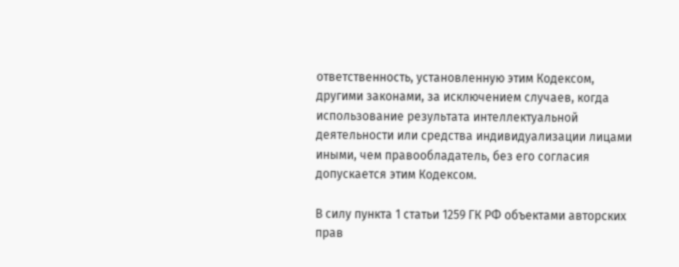ответственность, установленную этим Кодексом, другими законами, за исключением случаев, когда использование результата интеллектуальной деятельности или средства индивидуализации лицами иными, чем правообладатель, без его согласия допускается этим Кодексом.

В силу пункта 1 статьи 1259 ГК РФ объектами авторских прав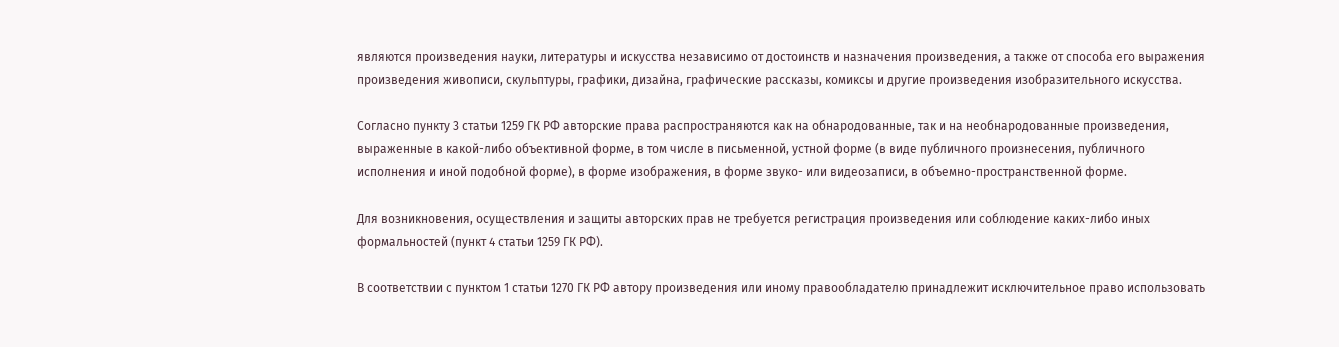являются произведения науки, литературы и искусства независимо от достоинств и назначения произведения, а также от способа его выражения произведения живописи, скульптуры, графики, дизайна, графические рассказы, комиксы и другие произведения изобразительного искусства.

Согласно пункту 3 статьи 1259 ГК РФ авторские права распространяются как на обнародованные, так и на необнародованные произведения, выраженные в какой-либо объективной форме, в том числе в письменной, устной форме (в виде публичного произнесения, публичного исполнения и иной подобной форме), в форме изображения, в форме звуко- или видеозаписи, в объемно-пространственной форме.

Для возникновения, осуществления и защиты авторских прав не требуется регистрация произведения или соблюдение каких-либо иных формальностей (пункт 4 статьи 1259 ГК РФ).

В соответствии с пунктом 1 статьи 1270 ГК РФ автору произведения или иному правообладателю принадлежит исключительное право использовать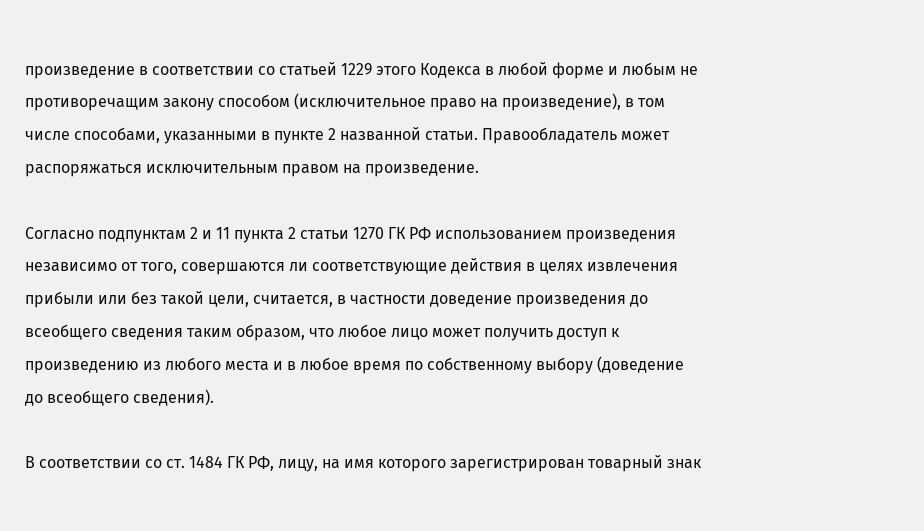произведение в соответствии со статьей 1229 этого Кодекса в любой форме и любым не противоречащим закону способом (исключительное право на произведение), в том числе способами, указанными в пункте 2 названной статьи. Правообладатель может распоряжаться исключительным правом на произведение.

Согласно подпунктам 2 и 11 пункта 2 статьи 1270 ГК РФ использованием произведения независимо от того, совершаются ли соответствующие действия в целях извлечения прибыли или без такой цели, считается, в частности доведение произведения до всеобщего сведения таким образом, что любое лицо может получить доступ к произведению из любого места и в любое время по собственному выбору (доведение до всеобщего сведения).

В соответствии со ст. 1484 ГК РФ, лицу, на имя которого зарегистрирован товарный знак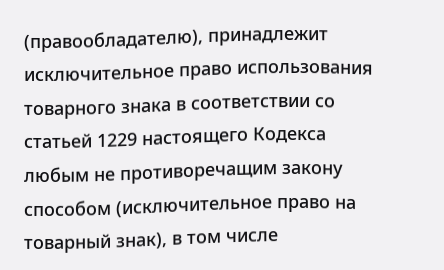(правообладателю), принадлежит исключительное право использования товарного знака в соответствии со статьей 1229 настоящего Кодекса любым не противоречащим закону способом (исключительное право на товарный знак), в том числе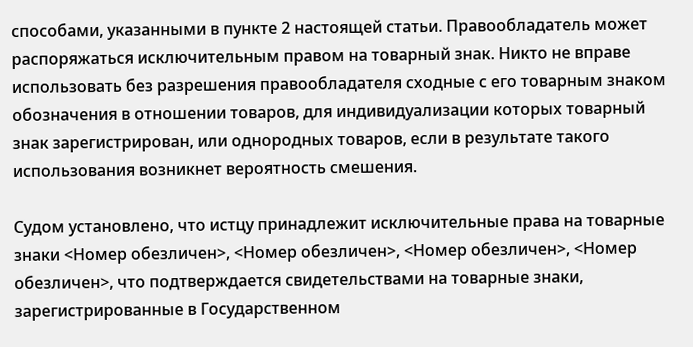способами, указанными в пункте 2 настоящей статьи. Правообладатель может распоряжаться исключительным правом на товарный знак. Никто не вправе использовать без разрешения правообладателя сходные с его товарным знаком обозначения в отношении товаров, для индивидуализации которых товарный знак зарегистрирован, или однородных товаров, если в результате такого использования возникнет вероятность смешения.

Судом установлено, что истцу принадлежит исключительные права на товарные знаки <Номер обезличен>, <Номер обезличен>, <Номер обезличен>, <Номер обезличен>, что подтверждается свидетельствами на товарные знаки, зарегистрированные в Государственном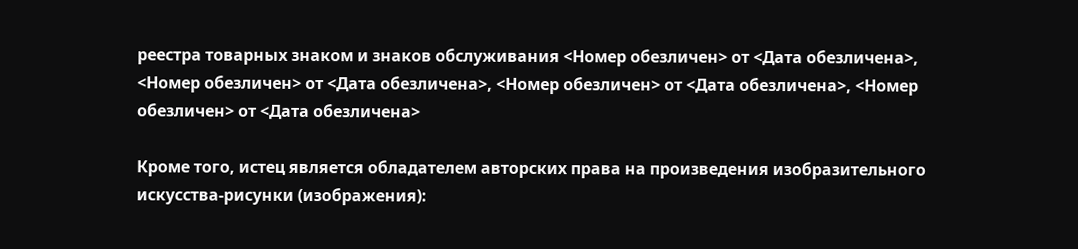реестра товарных знаком и знаков обслуживания <Номер обезличен> от <Дата обезличена>, <Номер обезличен> от <Дата обезличена>, <Номер обезличен> от <Дата обезличена>, <Номер обезличен> от <Дата обезличена>

Кроме того, истец является обладателем авторских права на произведения изобразительного искусства-рисунки (изображения):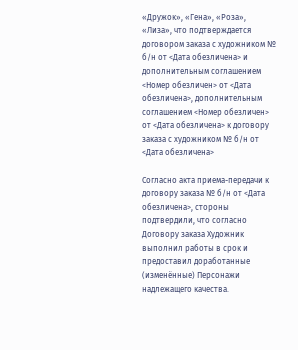«Дружок», «Гена», «Роза», «Лиза», что подтверждается договором заказа с художником № б/н от <Дата обезличена> и дополнительным соглашением <Номер обезличен> от <Дата обезличена>, дополнительным соглашением <Номер обезличен> от <Дата обезличена> к договору заказа с художником № б/н от <Дата обезличена>

Согласно акта приема-передачи к договору заказа № б/н от <Дата обезличена>, стороны подтвердили, что согласно Договору заказа Художник выполнил работы в срок и предоставил доработанные (изменённые) Персонажи надлежащего качества.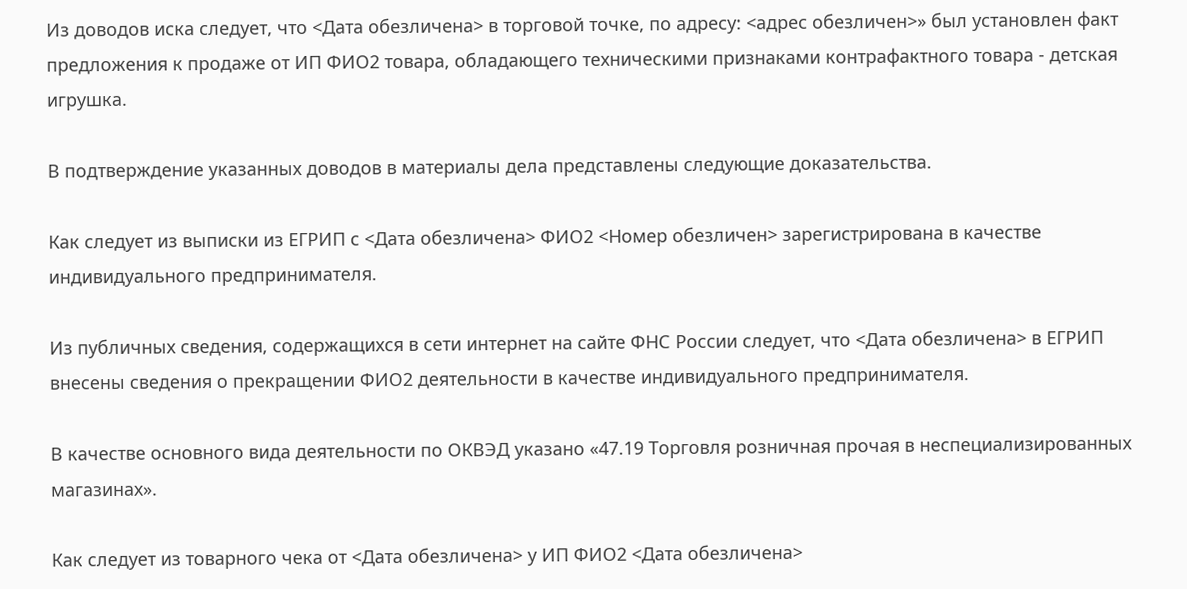Из доводов иска следует, что <Дата обезличена> в торговой точке, по адресу: <адрес обезличен>» был установлен факт предложения к продаже от ИП ФИО2 товара, обладающего техническими признаками контрафактного товара - детская игрушка.

В подтверждение указанных доводов в материалы дела представлены следующие доказательства.

Как следует из выписки из ЕГРИП с <Дата обезличена> ФИО2 <Номер обезличен> зарегистрирована в качестве индивидуального предпринимателя.

Из публичных сведения, содержащихся в сети интернет на сайте ФНС России следует, что <Дата обезличена> в ЕГРИП внесены сведения о прекращении ФИО2 деятельности в качестве индивидуального предпринимателя.

В качестве основного вида деятельности по ОКВЭД указано «47.19 Торговля розничная прочая в неспециализированных магазинах».

Как следует из товарного чека от <Дата обезличена> у ИП ФИО2 <Дата обезличена>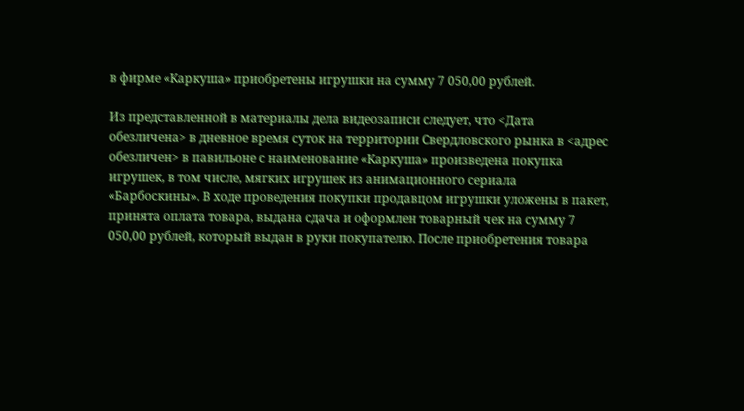в фирме «Каркуша» приобретены игрушки на сумму 7 050,00 рублей.

Из представленной в материалы дела видеозаписи следует, что <Дата обезличена> в дневное время суток на территории Свердловского рынка в <адрес обезличен> в павильоне с наименование «Каркуша» произведена покупка игрушек, в том числе, мягких игрушек из анимационного сериала «Барбоскины». В ходе проведения покупки продавцом игрушки уложены в пакет, принята оплата товара, выдана сдача и оформлен товарный чек на сумму 7 050,00 рублей, который выдан в руки покупателю. После приобретения товара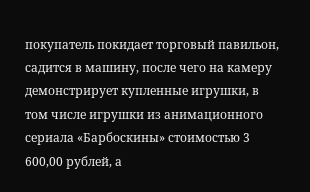покупатель покидает торговый павильон, садится в машину, после чего на камеру демонстрирует купленные игрушки, в том числе игрушки из анимационного сериала «Барбоскины» стоимостью 3 600,00 рублей, а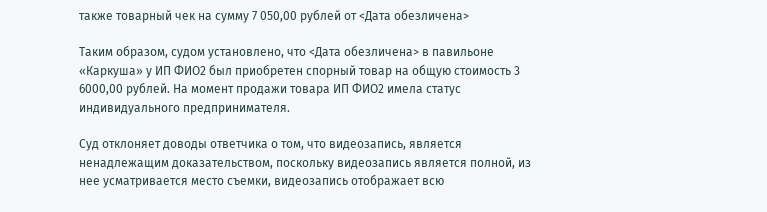также товарный чек на сумму 7 050,00 рублей от <Дата обезличена>

Таким образом, судом установлено, что <Дата обезличена> в павильоне «Каркуша» у ИП ФИО2 был приобретен спорный товар на общую стоимость 3 6000,00 рублей. На момент продажи товара ИП ФИО2 имела статус индивидуального предпринимателя.

Суд отклоняет доводы ответчика о том, что видеозапись, является ненадлежащим доказательством, поскольку видеозапись является полной, из нее усматривается место съемки, видеозапись отображает всю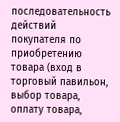последовательность действий покупателя по приобретению товара (вход в торговый павильон, выбор товара, оплату товара,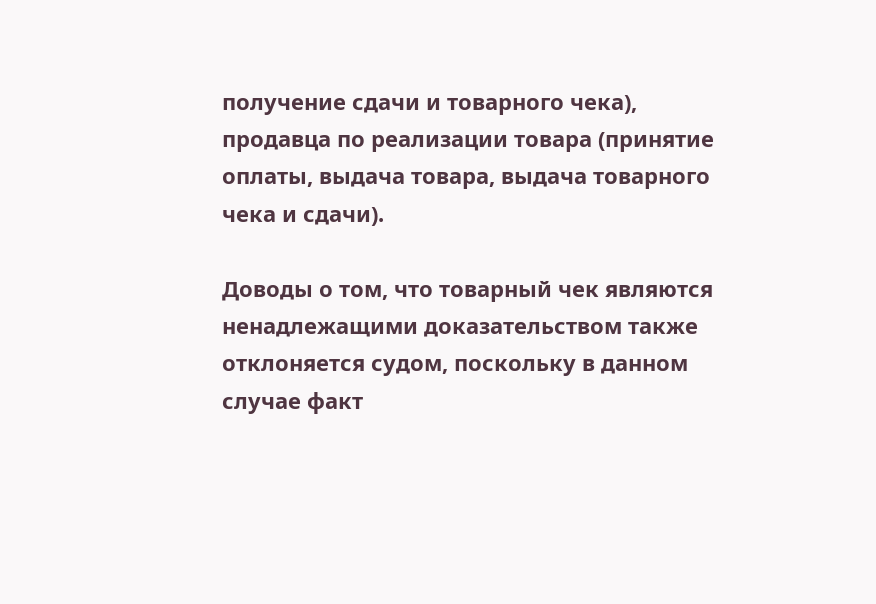получение сдачи и товарного чека), продавца по реализации товара (принятие оплаты, выдача товара, выдача товарного чека и сдачи).

Доводы о том, что товарный чек являются ненадлежащими доказательством также отклоняется судом, поскольку в данном случае факт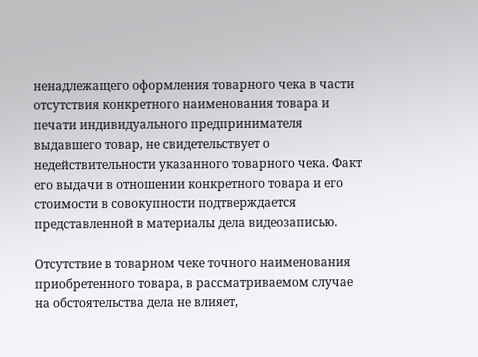ненадлежащего оформления товарного чека в части отсутствия конкретного наименования товара и печати индивидуального предпринимателя выдавшего товар, не свидетельствует о недействительности указанного товарного чека. Факт его выдачи в отношении конкретного товара и его стоимости в совокупности подтверждается представленной в материалы дела видеозаписью.

Отсутствие в товарном чеке точного наименования приобретенного товара, в рассматриваемом случае на обстоятельства дела не влияет,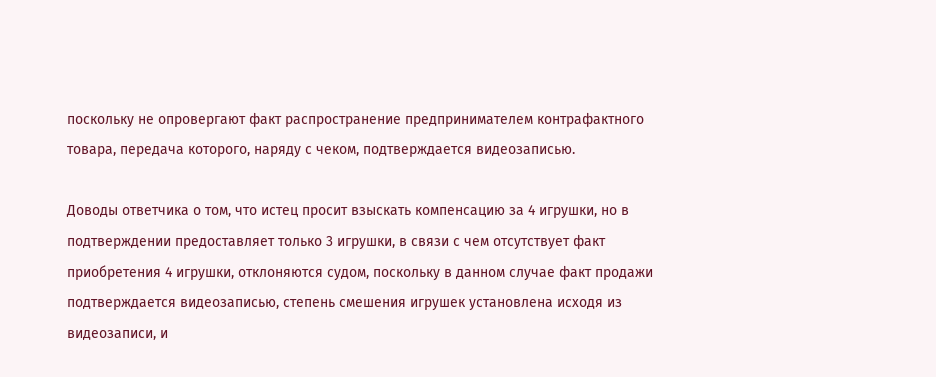поскольку не опровергают факт распространение предпринимателем контрафактного товара, передача которого, наряду с чеком, подтверждается видеозаписью.

Доводы ответчика о том, что истец просит взыскать компенсацию за 4 игрушки, но в подтверждении предоставляет только 3 игрушки, в связи с чем отсутствует факт приобретения 4 игрушки, отклоняются судом, поскольку в данном случае факт продажи подтверждается видеозаписью, степень смешения игрушек установлена исходя из видеозаписи, и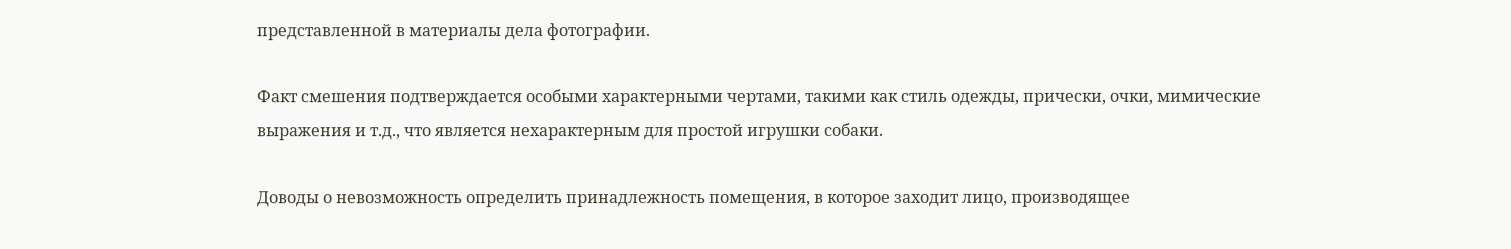представленной в материалы дела фотографии.

Факт смешения подтверждается особыми характерными чертами, такими как стиль одежды, прически, очки, мимические выражения и т.д., что является нехарактерным для простой игрушки собаки.

Доводы о невозможность определить принадлежность помещения, в которое заходит лицо, производящее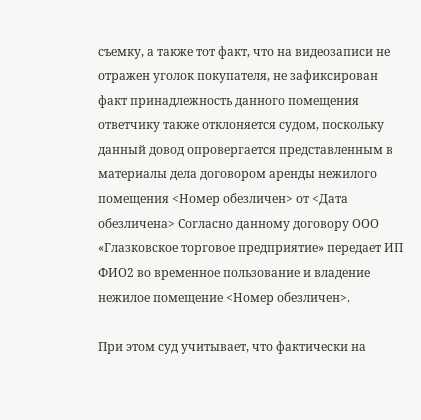съемку, а также тот факт, что на видеозаписи не отражен уголок покупателя, не зафиксирован факт принадлежность данного помещения ответчику также отклоняется судом, поскольку данный довод опровергается представленным в материалы дела договором аренды нежилого помещения <Номер обезличен> от <Дата обезличена> Согласно данному договору ООО «Глазковское торговое предприятие» передает ИП ФИО2 во временное пользование и владение нежилое помещение <Номер обезличен>.

При этом суд учитывает, что фактически на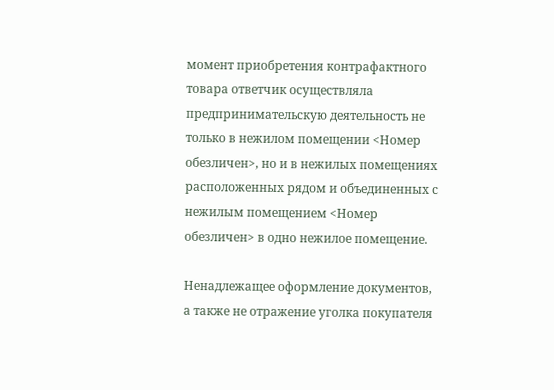момент приобретения контрафактного товара ответчик осуществляла предпринимательскую деятельность не только в нежилом помещении <Номер обезличен>, но и в нежилых помещениях расположенных рядом и объединенных с нежилым помещением <Номер обезличен> в одно нежилое помещение.

Ненадлежащее оформление документов, а также не отражение уголка покупателя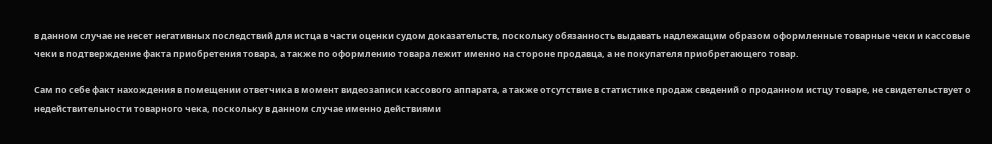в данном случае не несет негативных последствий для истца в части оценки судом доказательств, поскольку обязанность выдавать надлежащим образом оформленные товарные чеки и кассовые чеки в подтверждение факта приобретения товара, а также по оформлению товара лежит именно на стороне продавца, а не покупателя приобретающего товар.

Сам по себе факт нахождения в помещении ответчика в момент видеозаписи кассового аппарата, а также отсутствие в статистике продаж сведений о проданном истцу товаре, не свидетельствует о недействительности товарного чека, поскольку в данном случае именно действиями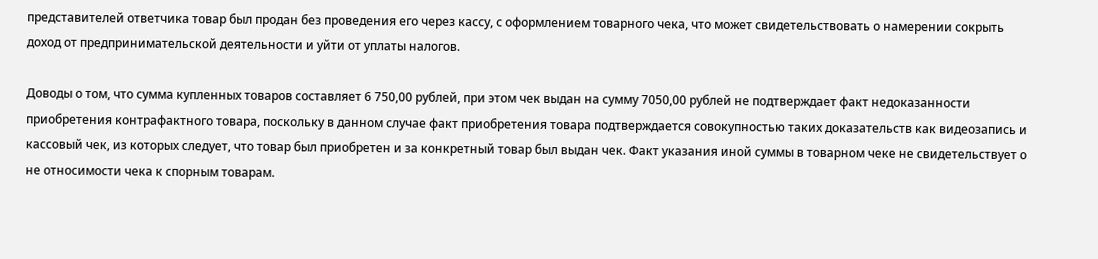представителей ответчика товар был продан без проведения его через кассу, с оформлением товарного чека, что может свидетельствовать о намерении сокрыть доход от предпринимательской деятельности и уйти от уплаты налогов.

Доводы о том, что сумма купленных товаров составляет 6 750,00 рублей, при этом чек выдан на сумму 7050,00 рублей не подтверждает факт недоказанности приобретения контрафактного товара, поскольку в данном случае факт приобретения товара подтверждается совокупностью таких доказательств как видеозапись и кассовый чек, из которых следует, что товар был приобретен и за конкретный товар был выдан чек. Факт указания иной суммы в товарном чеке не свидетельствует о не относимости чека к спорным товарам.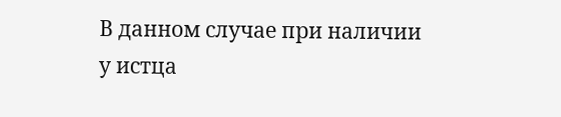В данном случае при наличии у истца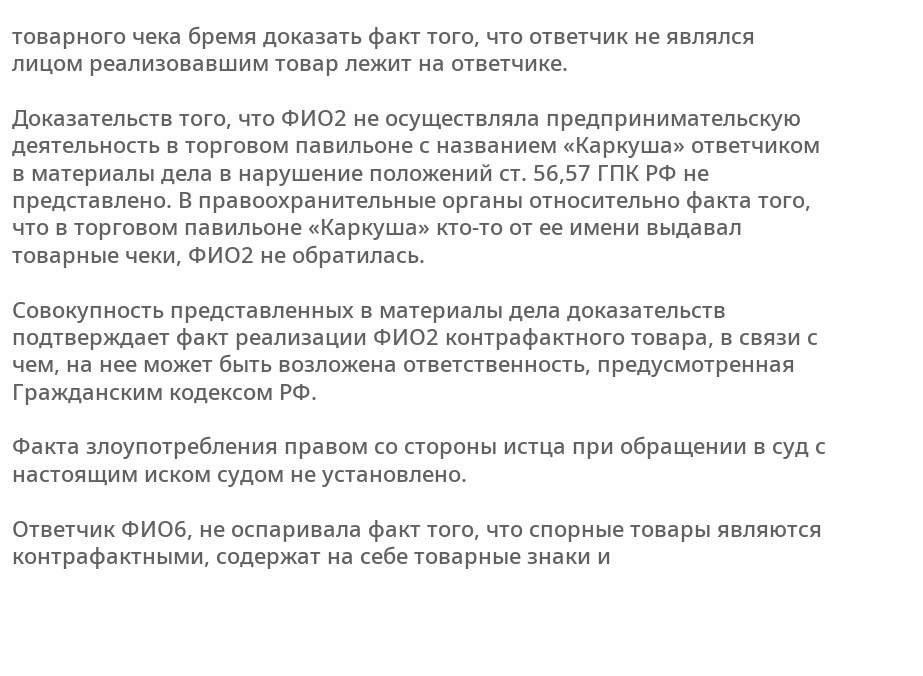товарного чека бремя доказать факт того, что ответчик не являлся лицом реализовавшим товар лежит на ответчике.

Доказательств того, что ФИО2 не осуществляла предпринимательскую деятельность в торговом павильоне с названием «Каркуша» ответчиком в материалы дела в нарушение положений ст. 56,57 ГПК РФ не представлено. В правоохранительные органы относительно факта того, что в торговом павильоне «Каркуша» кто-то от ее имени выдавал товарные чеки, ФИО2 не обратилась.

Совокупность представленных в материалы дела доказательств подтверждает факт реализации ФИО2 контрафактного товара, в связи с чем, на нее может быть возложена ответственность, предусмотренная Гражданским кодексом РФ.

Факта злоупотребления правом со стороны истца при обращении в суд с настоящим иском судом не установлено.

Ответчик ФИО6, не оспаривала факт того, что спорные товары являются контрафактными, содержат на себе товарные знаки и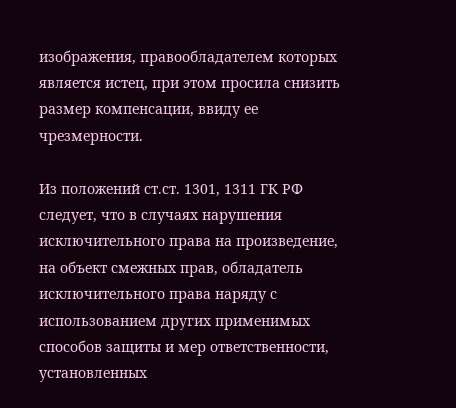изображения, правообладателем которых является истец, при этом просила снизить размер компенсации, ввиду ее чрезмерности.

Из положений ст.ст. 1301, 1311 ГК РФ следует, что в случаях нарушения исключительного права на произведение, на объект смежных прав, обладатель исключительного права наряду с использованием других применимых способов защиты и мер ответственности, установленных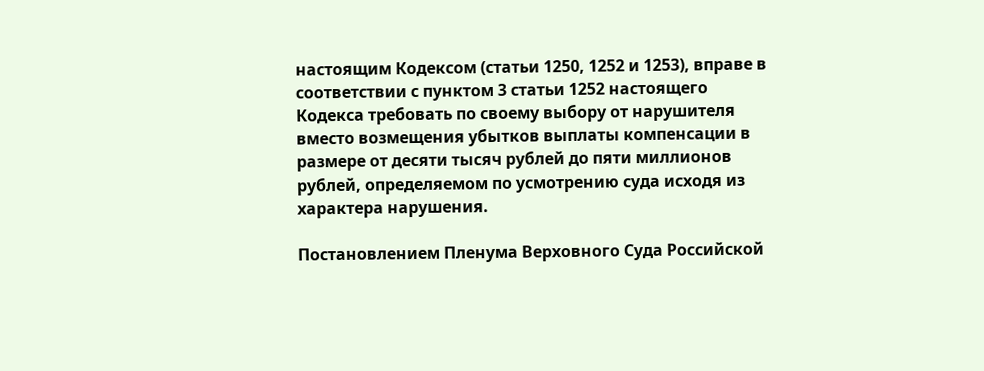настоящим Кодексом (статьи 1250, 1252 и 1253), вправе в соответствии с пунктом 3 статьи 1252 настоящего Кодекса требовать по своему выбору от нарушителя вместо возмещения убытков выплаты компенсации в размере от десяти тысяч рублей до пяти миллионов рублей, определяемом по усмотрению суда исходя из характера нарушения.

Постановлением Пленума Верховного Суда Российской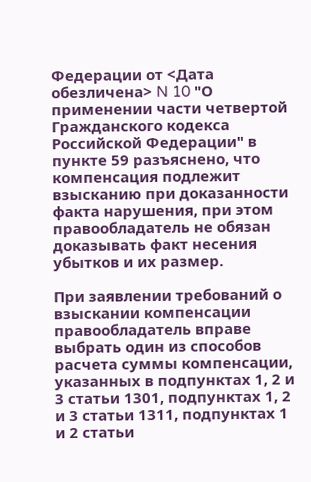Федерации от <Дата обезличена> N 10 "О применении части четвертой Гражданского кодекса Российской Федерации" в пункте 59 разъяснено, что компенсация подлежит взысканию при доказанности факта нарушения, при этом правообладатель не обязан доказывать факт несения убытков и их размер.

При заявлении требований о взыскании компенсации правообладатель вправе выбрать один из способов расчета суммы компенсации, указанных в подпунктах 1, 2 и 3 статьи 1301, подпунктах 1, 2 и 3 статьи 1311, подпунктах 1 и 2 статьи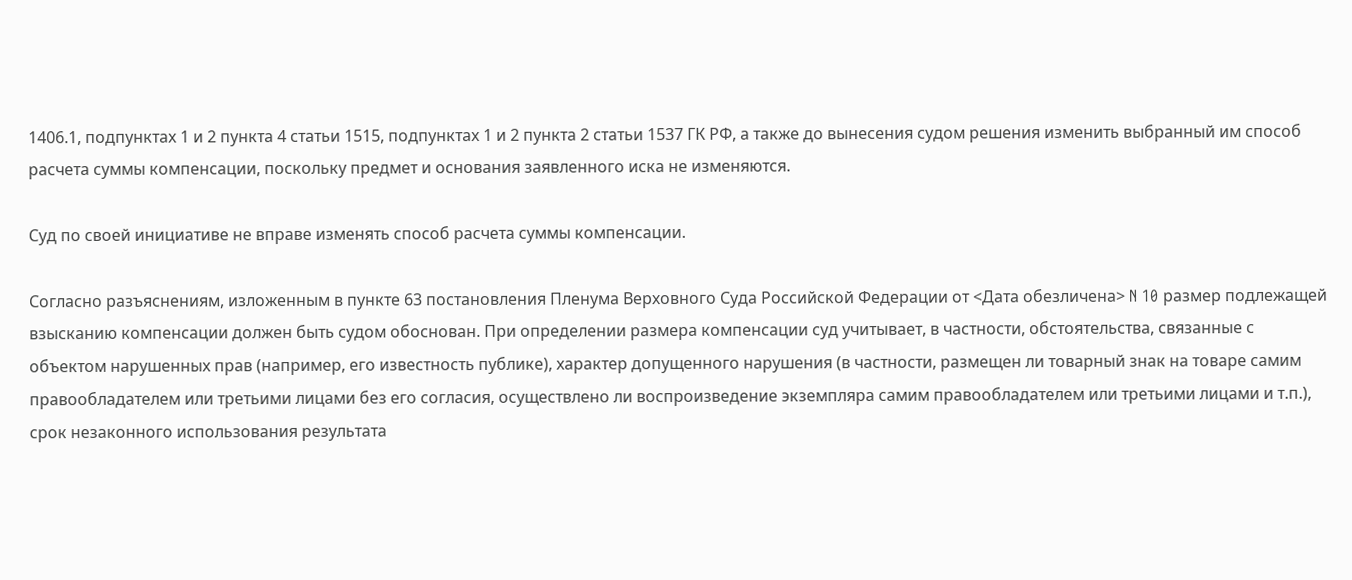1406.1, подпунктах 1 и 2 пункта 4 статьи 1515, подпунктах 1 и 2 пункта 2 статьи 1537 ГК РФ, а также до вынесения судом решения изменить выбранный им способ расчета суммы компенсации, поскольку предмет и основания заявленного иска не изменяются.

Суд по своей инициативе не вправе изменять способ расчета суммы компенсации.

Согласно разъяснениям, изложенным в пункте 63 постановления Пленума Верховного Суда Российской Федерации от <Дата обезличена> N 10 размер подлежащей взысканию компенсации должен быть судом обоснован. При определении размера компенсации суд учитывает, в частности, обстоятельства, связанные с объектом нарушенных прав (например, его известность публике), характер допущенного нарушения (в частности, размещен ли товарный знак на товаре самим правообладателем или третьими лицами без его согласия, осуществлено ли воспроизведение экземпляра самим правообладателем или третьими лицами и т.п.), срок незаконного использования результата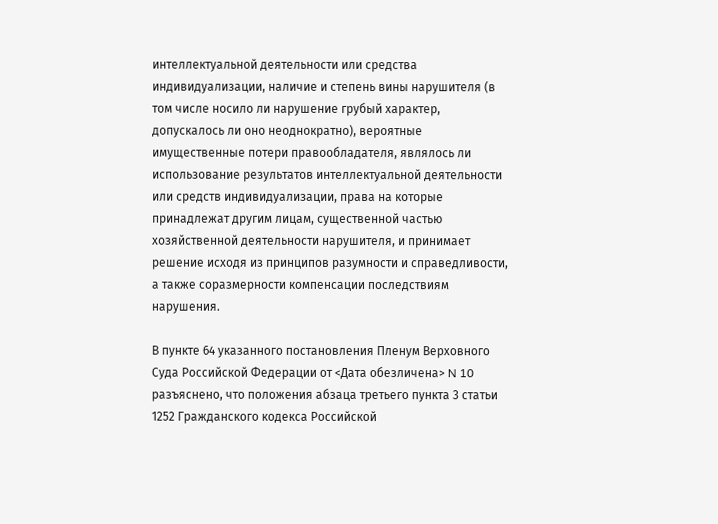интеллектуальной деятельности или средства индивидуализации, наличие и степень вины нарушителя (в том числе носило ли нарушение грубый характер, допускалось ли оно неоднократно), вероятные имущественные потери правообладателя, являлось ли использование результатов интеллектуальной деятельности или средств индивидуализации, права на которые принадлежат другим лицам, существенной частью хозяйственной деятельности нарушителя, и принимает решение исходя из принципов разумности и справедливости, а также соразмерности компенсации последствиям нарушения.

В пункте 64 указанного постановления Пленум Верховного Суда Российской Федерации от <Дата обезличена> N 10 разъяснено, что положения абзаца третьего пункта 3 статьи 1252 Гражданского кодекса Российской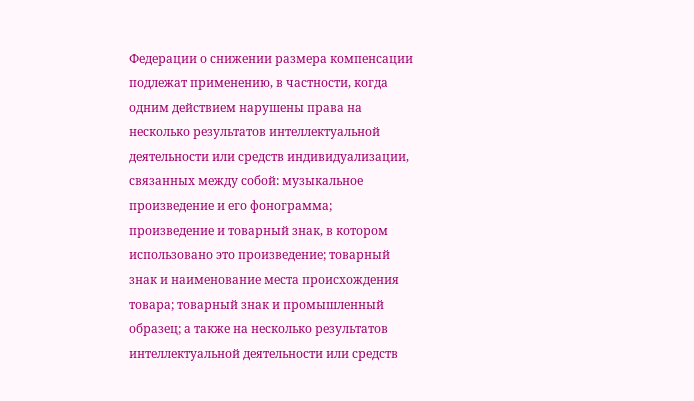Федерации о снижении размера компенсации подлежат применению, в частности, когда одним действием нарушены права на несколько результатов интеллектуальной деятельности или средств индивидуализации, связанных между собой: музыкальное произведение и его фонограмма; произведение и товарный знак, в котором использовано это произведение; товарный знак и наименование места происхождения товара; товарный знак и промышленный образец; а также на несколько результатов интеллектуальной деятельности или средств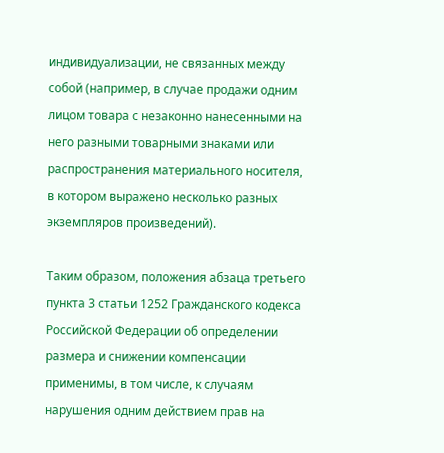индивидуализации, не связанных между собой (например, в случае продажи одним лицом товара с незаконно нанесенными на него разными товарными знаками или распространения материального носителя, в котором выражено несколько разных экземпляров произведений).

Таким образом, положения абзаца третьего пункта 3 статьи 1252 Гражданского кодекса Российской Федерации об определении размера и снижении компенсации применимы, в том числе, к случаям нарушения одним действием прав на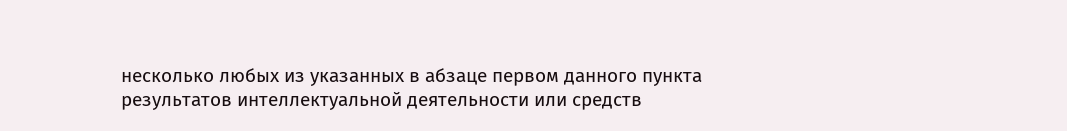несколько любых из указанных в абзаце первом данного пункта результатов интеллектуальной деятельности или средств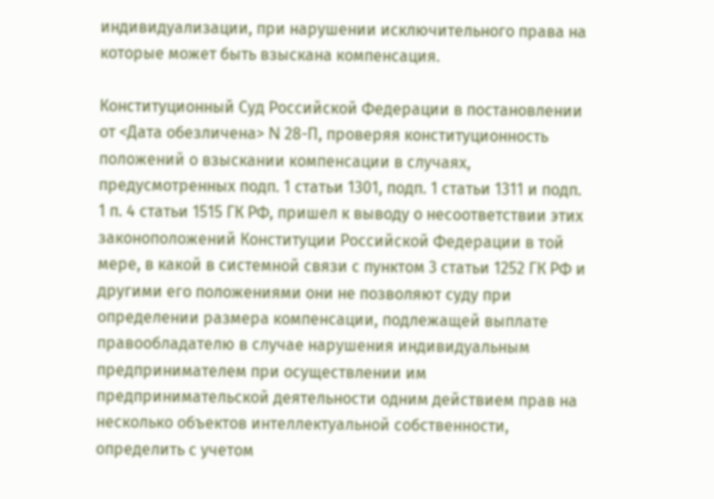индивидуализации, при нарушении исключительного права на которые может быть взыскана компенсация.

Конституционный Суд Российской Федерации в постановлении от <Дата обезличена> N 28-П, проверяя конституционность положений о взыскании компенсации в случаях, предусмотренных подп. 1 статьи 1301, подп. 1 статьи 1311 и подп. 1 п. 4 статьи 1515 ГК РФ, пришел к выводу о несоответствии этих законоположений Конституции Российской Федерации в той мере, в какой в системной связи с пунктом 3 статьи 1252 ГК РФ и другими его положениями они не позволяют суду при определении размера компенсации, подлежащей выплате правообладателю в случае нарушения индивидуальным предпринимателем при осуществлении им предпринимательской деятельности одним действием прав на несколько объектов интеллектуальной собственности, определить с учетом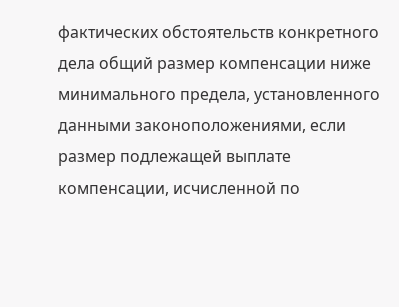фактических обстоятельств конкретного дела общий размер компенсации ниже минимального предела, установленного данными законоположениями, если размер подлежащей выплате компенсации, исчисленной по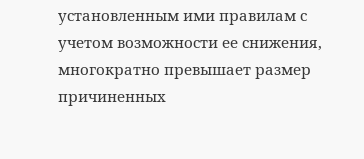установленным ими правилам с учетом возможности ее снижения, многократно превышает размер причиненных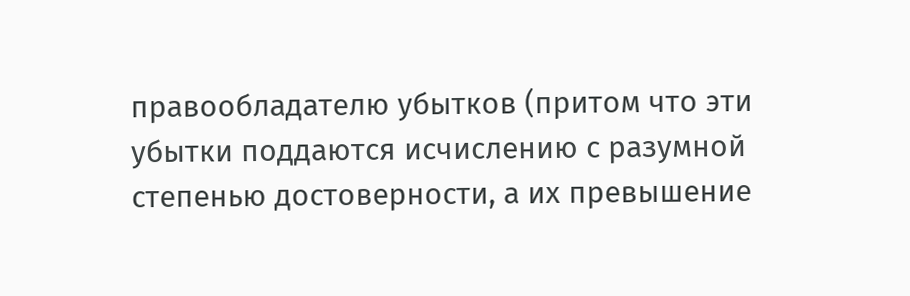правообладателю убытков (притом что эти убытки поддаются исчислению с разумной степенью достоверности, а их превышение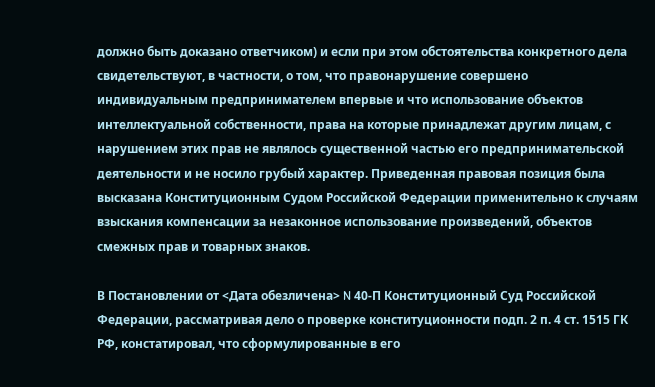должно быть доказано ответчиком) и если при этом обстоятельства конкретного дела свидетельствуют, в частности, о том, что правонарушение совершено индивидуальным предпринимателем впервые и что использование объектов интеллектуальной собственности, права на которые принадлежат другим лицам, с нарушением этих прав не являлось существенной частью его предпринимательской деятельности и не носило грубый характер. Приведенная правовая позиция была высказана Конституционным Судом Российской Федерации применительно к случаям взыскания компенсации за незаконное использование произведений, объектов смежных прав и товарных знаков.

В Постановлении от <Дата обезличена> N 40-П Конституционный Суд Российской Федерации, рассматривая дело о проверке конституционности подп. 2 п. 4 ст. 1515 ГК РФ, констатировал, что сформулированные в его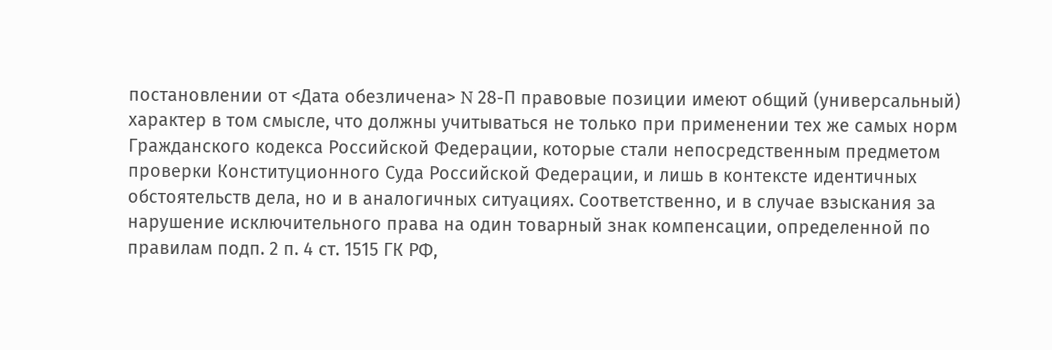постановлении от <Дата обезличена> N 28-П правовые позиции имеют общий (универсальный) характер в том смысле, что должны учитываться не только при применении тех же самых норм Гражданского кодекса Российской Федерации, которые стали непосредственным предметом проверки Конституционного Суда Российской Федерации, и лишь в контексте идентичных обстоятельств дела, но и в аналогичных ситуациях. Соответственно, и в случае взыскания за нарушение исключительного права на один товарный знак компенсации, определенной по правилам подп. 2 п. 4 ст. 1515 ГК РФ,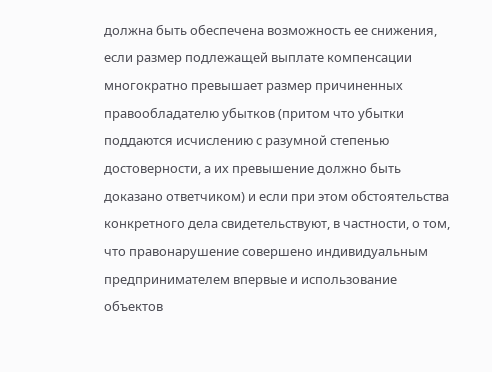должна быть обеспечена возможность ее снижения, если размер подлежащей выплате компенсации многократно превышает размер причиненных правообладателю убытков (притом что убытки поддаются исчислению с разумной степенью достоверности, а их превышение должно быть доказано ответчиком) и если при этом обстоятельства конкретного дела свидетельствуют, в частности, о том, что правонарушение совершено индивидуальным предпринимателем впервые и использование объектов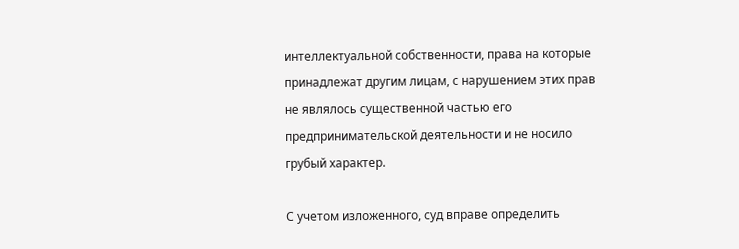интеллектуальной собственности, права на которые принадлежат другим лицам, с нарушением этих прав не являлось существенной частью его предпринимательской деятельности и не носило грубый характер.

С учетом изложенного, суд вправе определить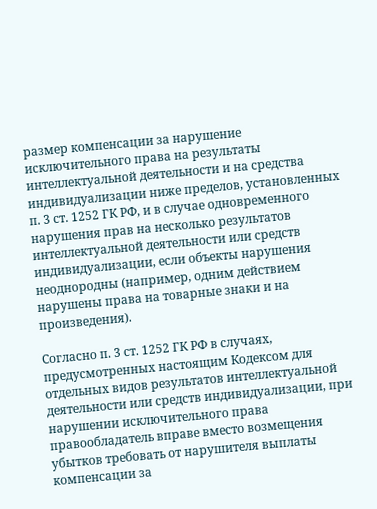размер компенсации за нарушение исключительного права на результаты интеллектуальной деятельности и на средства индивидуализации ниже пределов, установленных п. 3 ст. 1252 ГК РФ, и в случае одновременного нарушения прав на несколько результатов интеллектуальной деятельности или средств индивидуализации, если объекты нарушения неоднородны (например, одним действием нарушены права на товарные знаки и на произведения).

Согласно п. 3 ст. 1252 ГК РФ в случаях, предусмотренных настоящим Кодексом для отдельных видов результатов интеллектуальной деятельности или средств индивидуализации, при нарушении исключительного права правообладатель вправе вместо возмещения убытков требовать от нарушителя выплаты компенсации за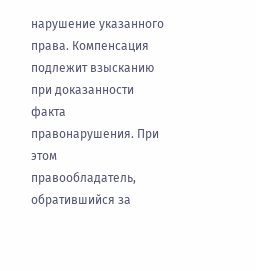нарушение указанного права. Компенсация подлежит взысканию при доказанности факта правонарушения. При этом правообладатель, обратившийся за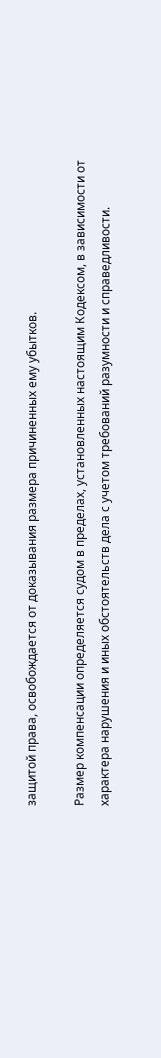защитой права, освобождается от доказывания размера причиненных ему убытков.

Размер компенсации определяется судом в пределах, установленных настоящим Кодексом, в зависимости от характера нарушения и иных обстоятельств дела с учетом требований разумности и справедливости.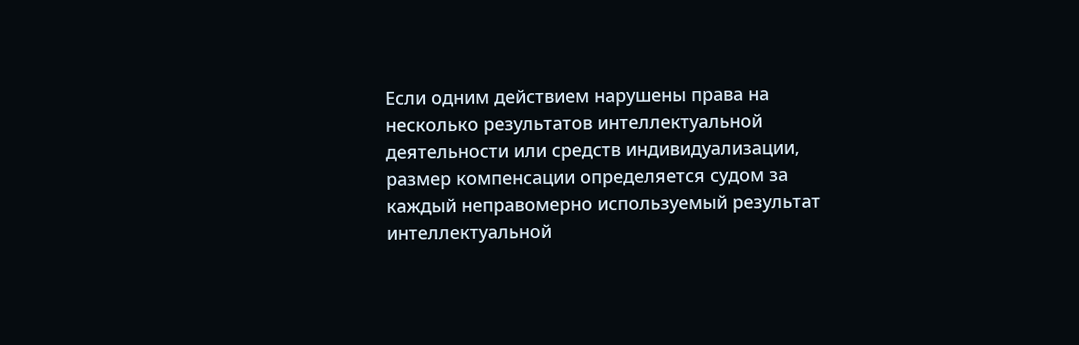Если одним действием нарушены права на несколько результатов интеллектуальной деятельности или средств индивидуализации, размер компенсации определяется судом за каждый неправомерно используемый результат интеллектуальной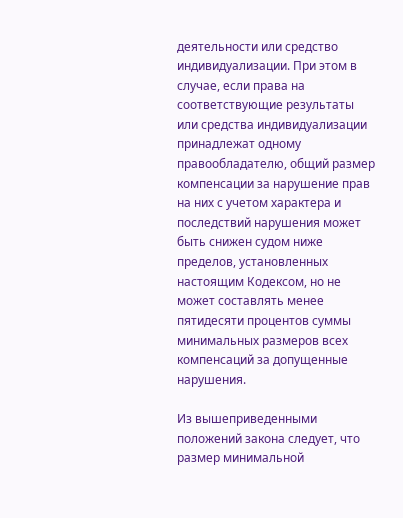деятельности или средство индивидуализации. При этом в случае, если права на соответствующие результаты или средства индивидуализации принадлежат одному правообладателю, общий размер компенсации за нарушение прав на них с учетом характера и последствий нарушения может быть снижен судом ниже пределов, установленных настоящим Кодексом, но не может составлять менее пятидесяти процентов суммы минимальных размеров всех компенсаций за допущенные нарушения.

Из вышеприведенными положений закона следует, что размер минимальной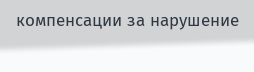компенсации за нарушение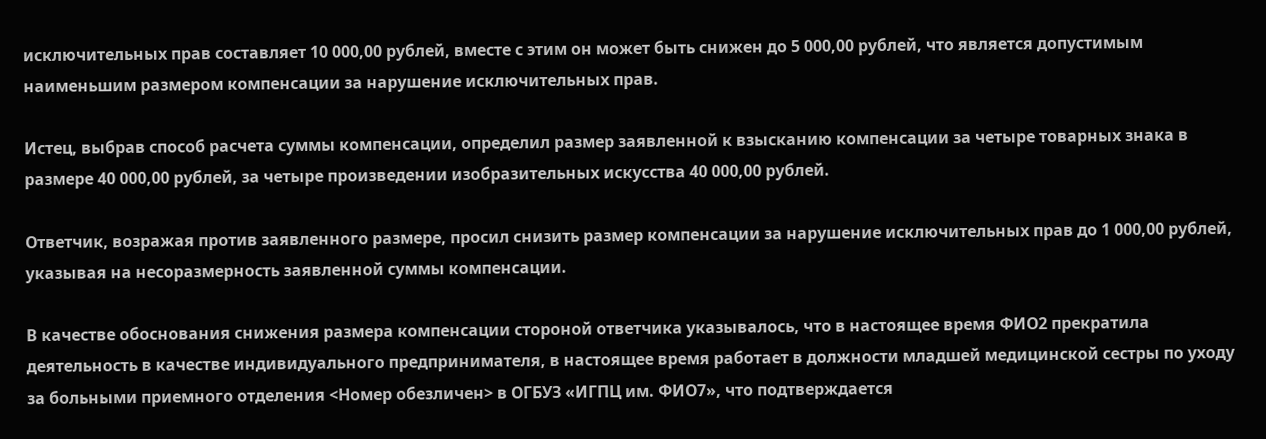исключительных прав составляет 10 000,00 рублей, вместе с этим он может быть снижен до 5 000,00 рублей, что является допустимым наименьшим размером компенсации за нарушение исключительных прав.

Истец, выбрав способ расчета суммы компенсации, определил размер заявленной к взысканию компенсации за четыре товарных знака в размере 40 000,00 рублей, за четыре произведении изобразительных искусства 40 000,00 рублей.

Ответчик, возражая против заявленного размере, просил снизить размер компенсации за нарушение исключительных прав до 1 000,00 рублей, указывая на несоразмерность заявленной суммы компенсации.

В качестве обоснования снижения размера компенсации стороной ответчика указывалось, что в настоящее время ФИО2 прекратила деятельность в качестве индивидуального предпринимателя, в настоящее время работает в должности младшей медицинской сестры по уходу за больными приемного отделения <Номер обезличен> в ОГБУЗ «ИГПЦ им. ФИО7», что подтверждается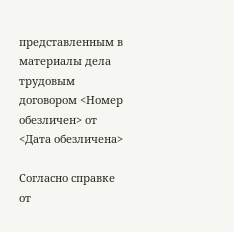представленным в материалы дела трудовым договором <Номер обезличен> от <Дата обезличена>

Согласно справке от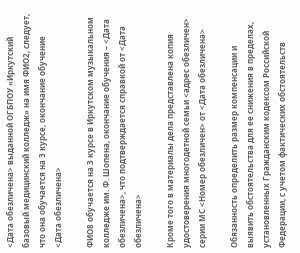<Дата обезличена> выданной ОГБПОУ «Иркутский базовый медицинский колледж» на имя ФИО2, следует, что она обучается на 3 курсе, окончание обучение <Дата обезличена>

ФИО8 обучается на 3 курсе в Иркутском музыкальном колледже им. Ф. Шопена, окончание обучения – <Дата обезличена>, что подтверждается справкой от <Дата обезличена>

Кроме того в материалы дела представлена копия удостоверения многодетной семьи <адрес обезличен> серии МС <Номер обезличен> от <Дата обезличена>

Обязанность определить размер компенсации и выявить обстоятельства для ее снижения в пределах, установленных Гражданским кодексом Российской Федерации, с учетом фактических обстоятельств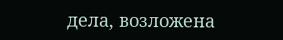дела, возложена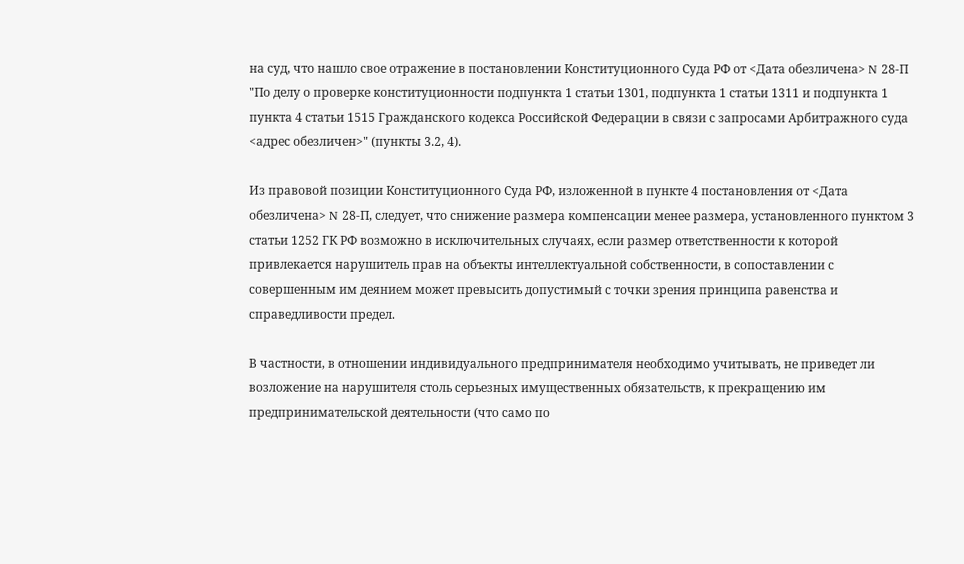на суд, что нашло свое отражение в постановлении Конституционного Суда РФ от <Дата обезличена> N 28-П "По делу о проверке конституционности подпункта 1 статьи 1301, подпункта 1 статьи 1311 и подпункта 1 пункта 4 статьи 1515 Гражданского кодекса Российской Федерации в связи с запросами Арбитражного суда <адрес обезличен>" (пункты 3.2, 4).

Из правовой позиции Конституционного Суда РФ, изложенной в пункте 4 постановления от <Дата обезличена> N 28-П, следует, что снижение размера компенсации менее размера, установленного пунктом 3 статьи 1252 ГК РФ возможно в исключительных случаях, если размер ответственности к которой привлекается нарушитель прав на объекты интеллектуальной собственности, в сопоставлении с совершенным им деянием может превысить допустимый с точки зрения принципа равенства и справедливости предел.

В частности, в отношении индивидуального предпринимателя необходимо учитывать, не приведет ли возложение на нарушителя столь серьезных имущественных обязательств, к прекращению им предпринимательской деятельности (что само по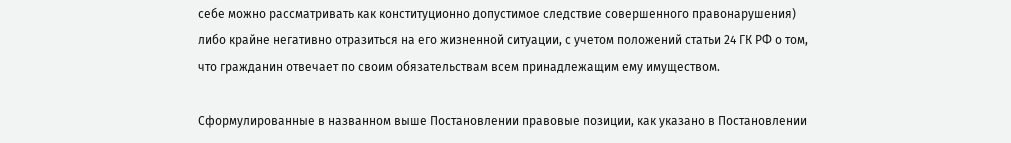себе можно рассматривать как конституционно допустимое следствие совершенного правонарушения) либо крайне негативно отразиться на его жизненной ситуации, с учетом положений статьи 24 ГК РФ о том, что гражданин отвечает по своим обязательствам всем принадлежащим ему имуществом.

Сформулированные в названном выше Постановлении правовые позиции, как указано в Постановлении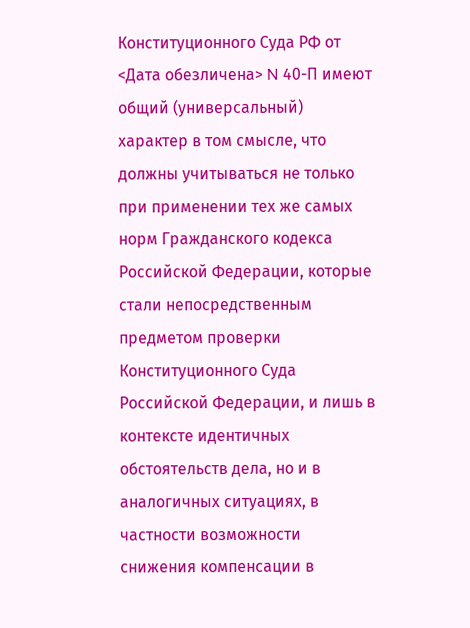Конституционного Суда РФ от <Дата обезличена> N 40-П имеют общий (универсальный) характер в том смысле, что должны учитываться не только при применении тех же самых норм Гражданского кодекса Российской Федерации, которые стали непосредственным предметом проверки Конституционного Суда Российской Федерации, и лишь в контексте идентичных обстоятельств дела, но и в аналогичных ситуациях, в частности возможности снижения компенсации в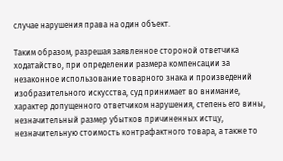случае нарушения права на один объект.

Таким образом, разрешая заявленное стороной ответчика ходатайство, при определении размера компенсации за незаконное использование товарного знака и произведений изобразительного искусства, суд принимает во внимание, характер допущенного ответчиком нарушения, степень его вины, незначительный размер убытков причиненных истцу, незначительную стоимость контрафактного товара, а также то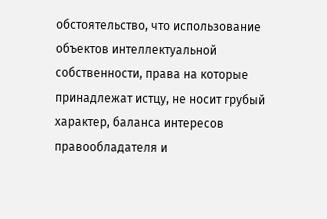обстоятельство, что использование объектов интеллектуальной собственности, права на которые принадлежат истцу, не носит грубый характер, баланса интересов правообладателя и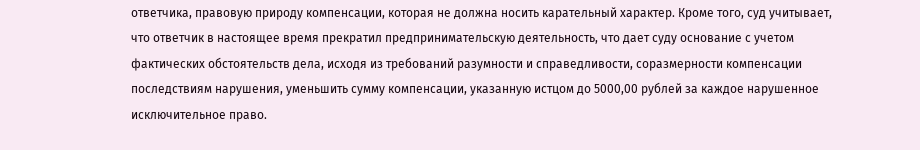ответчика, правовую природу компенсации, которая не должна носить карательный характер. Кроме того, суд учитывает, что ответчик в настоящее время прекратил предпринимательскую деятельность, что дает суду основание с учетом фактических обстоятельств дела, исходя из требований разумности и справедливости, соразмерности компенсации последствиям нарушения, уменьшить сумму компенсации, указанную истцом до 5000,00 рублей за каждое нарушенное исключительное право.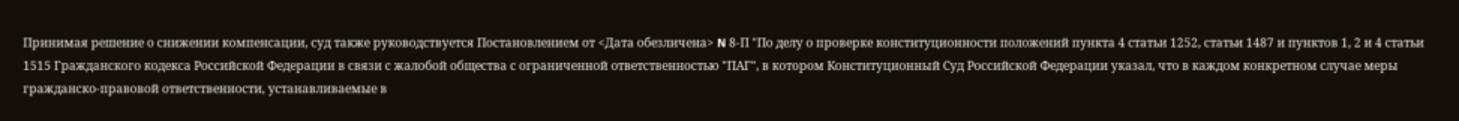Принимая решение о снижении компенсации, суд также руководствуется Постановлением от <Дата обезличена> N 8-П "По делу о проверке конституционности положений пункта 4 статьи 1252, статьи 1487 и пунктов 1, 2 и 4 статьи 1515 Гражданского кодекса Российской Федерации в связи с жалобой общества с ограниченной ответственностью "ПАГ", в котором Конституционный Суд Российской Федерации указал, что в каждом конкретном случае меры гражданско-правовой ответственности, устанавливаемые в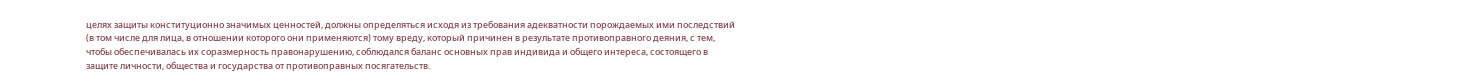целях защиты конституционно значимых ценностей, должны определяться исходя из требования адекватности порождаемых ими последствий (в том числе для лица, в отношении которого они применяются) тому вреду, который причинен в результате противоправного деяния, с тем, чтобы обеспечивалась их соразмерность правонарушению, соблюдался баланс основных прав индивида и общего интереса, состоящего в защите личности, общества и государства от противоправных посягательств.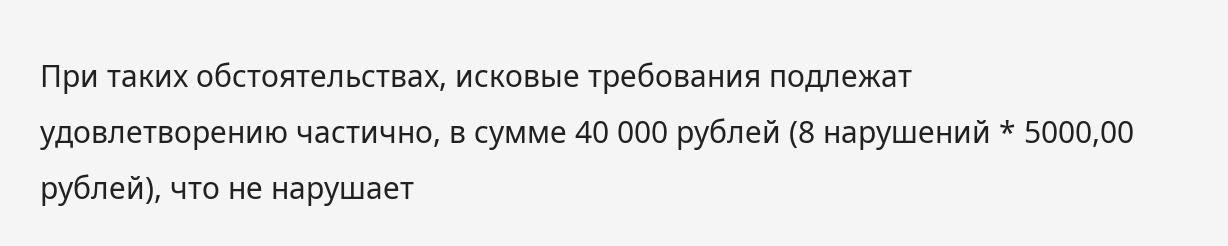При таких обстоятельствах, исковые требования подлежат удовлетворению частично, в сумме 40 000 рублей (8 нарушений * 5000,00 рублей), что не нарушает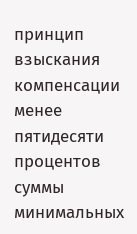принцип взыскания компенсации менее пятидесяти процентов суммы минимальных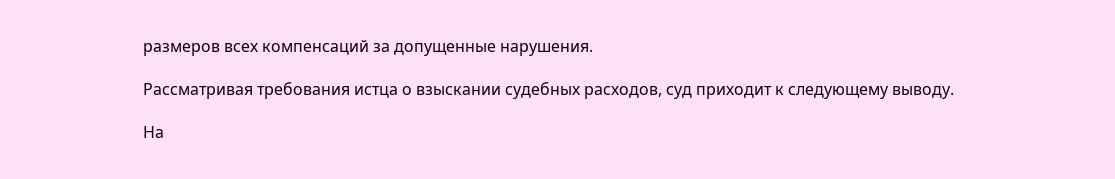размеров всех компенсаций за допущенные нарушения.

Рассматривая требования истца о взыскании судебных расходов, суд приходит к следующему выводу.

На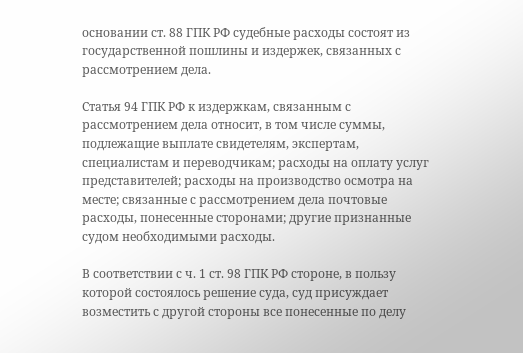основании ст. 88 ГПК РФ судебные расходы состоят из государственной пошлины и издержек, связанных с рассмотрением дела.

Статья 94 ГПК РФ к издержкам, связанным с рассмотрением дела относит, в том числе суммы, подлежащие выплате свидетелям, экспертам, специалистам и переводчикам; расходы на оплату услуг представителей; расходы на производство осмотра на месте; связанные с рассмотрением дела почтовые расходы, понесенные сторонами; другие признанные судом необходимыми расходы.

В соответствии с ч. 1 ст. 98 ГПК РФ стороне, в пользу которой состоялось решение суда, суд присуждает возместить с другой стороны все понесенные по делу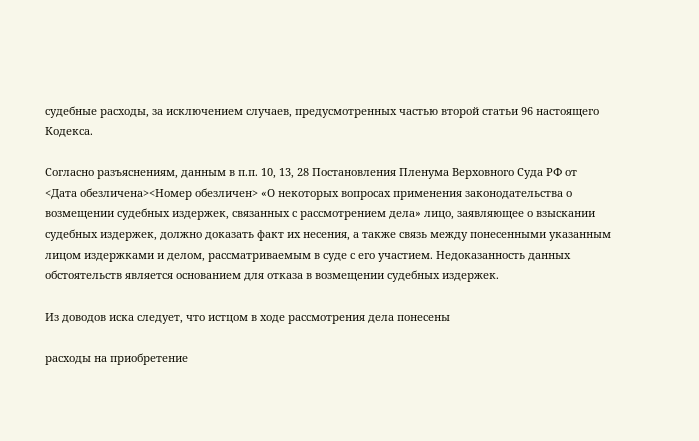судебные расходы, за исключением случаев, предусмотренных частью второй статьи 96 настоящего Кодекса.

Согласно разъяснениям, данным в п.п. 10, 13, 28 Постановления Пленума Верховного Суда РФ от <Дата обезличена><Номер обезличен> «О некоторых вопросах применения законодательства о возмещении судебных издержек, связанных с рассмотрением дела» лицо, заявляющее о взыскании судебных издержек, должно доказать факт их несения, а также связь между понесенными указанным лицом издержками и делом, рассматриваемым в суде с его участием. Недоказанность данных обстоятельств является основанием для отказа в возмещении судебных издержек.

Из доводов иска следует, что истцом в ходе рассмотрения дела понесены

расходы на приобретение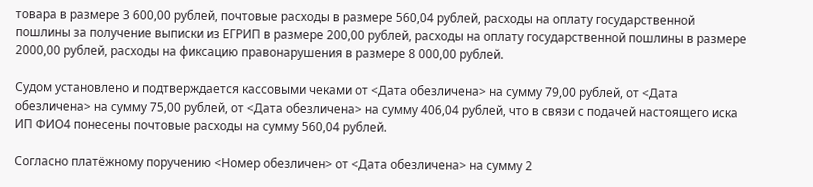товара в размере 3 600,00 рублей, почтовые расходы в размере 560,04 рублей, расходы на оплату государственной пошлины за получение выписки из ЕГРИП в размере 200,00 рублей, расходы на оплату государственной пошлины в размере 2000,00 рублей, расходы на фиксацию правонарушения в размере 8 000,00 рублей.

Судом установлено и подтверждается кассовыми чеками от <Дата обезличена> на сумму 79,00 рублей, от <Дата обезличена> на сумму 75,00 рублей, от <Дата обезличена> на сумму 406,04 рублей, что в связи с подачей настоящего иска ИП ФИО4 понесены почтовые расходы на сумму 560,04 рублей.

Согласно платёжному поручению <Номер обезличен> от <Дата обезличена> на сумму 2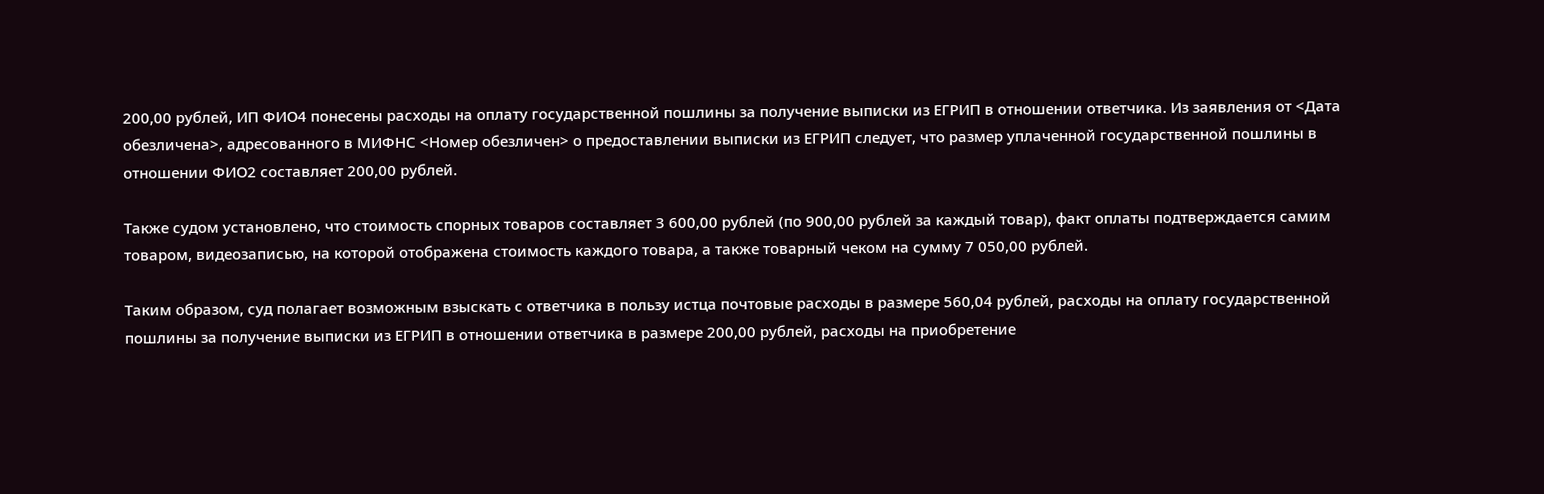200,00 рублей, ИП ФИО4 понесены расходы на оплату государственной пошлины за получение выписки из ЕГРИП в отношении ответчика. Из заявления от <Дата обезличена>, адресованного в МИФНС <Номер обезличен> о предоставлении выписки из ЕГРИП следует, что размер уплаченной государственной пошлины в отношении ФИО2 составляет 200,00 рублей.

Также судом установлено, что стоимость спорных товаров составляет 3 600,00 рублей (по 900,00 рублей за каждый товар), факт оплаты подтверждается самим товаром, видеозаписью, на которой отображена стоимость каждого товара, а также товарный чеком на сумму 7 050,00 рублей.

Таким образом, суд полагает возможным взыскать с ответчика в пользу истца почтовые расходы в размере 560,04 рублей, расходы на оплату государственной пошлины за получение выписки из ЕГРИП в отношении ответчика в размере 200,00 рублей, расходы на приобретение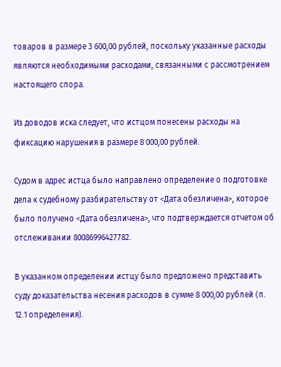товаров в размере 3 600,00 рублей, поскольку указанные расходы являются необходимыми расходами, связанными с рассмотрением настоящего спора.

Из доводов иска следует, что истцом понесены расходы на фиксацию нарушения в размере 8 000,00 рублей.

Судом в адрес истца было направлено определение о подготовке дела к судебному разбирательству от <Дата обезличена>, которое было получено <Дата обезличена>, что подтверждается отчетом об отслеживании 80086996427782.

В указанном определении истцу было предложено представить суду доказательства несения расходов в сумме 8 000,00 рублей (п. 12.1 определения).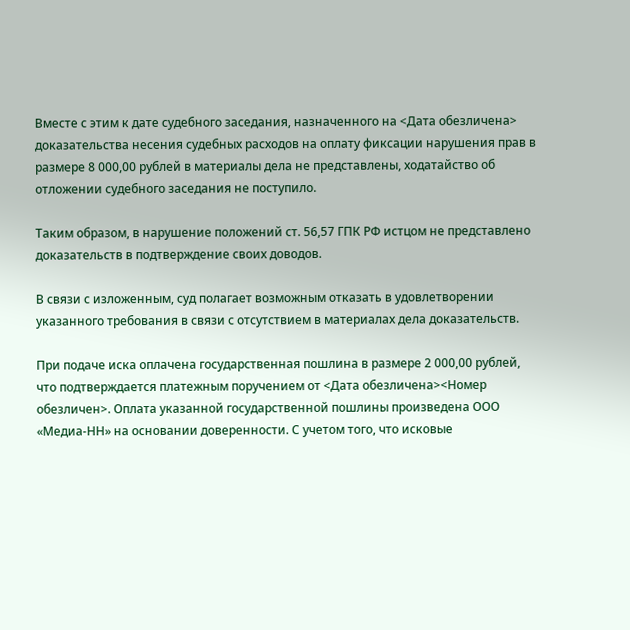Вместе с этим к дате судебного заседания, назначенного на <Дата обезличена> доказательства несения судебных расходов на оплату фиксации нарушения прав в размере 8 000,00 рублей в материалы дела не представлены, ходатайство об отложении судебного заседания не поступило.

Таким образом, в нарушение положений ст. 56,57 ГПК РФ истцом не представлено доказательств в подтверждение своих доводов.

В связи с изложенным, суд полагает возможным отказать в удовлетворении указанного требования в связи с отсутствием в материалах дела доказательств.

При подаче иска оплачена государственная пошлина в размере 2 000,00 рублей, что подтверждается платежным поручением от <Дата обезличена><Номер обезличен>. Оплата указанной государственной пошлины произведена ООО «Медиа-НН» на основании доверенности. С учетом того, что исковые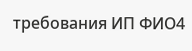требования ИП ФИО4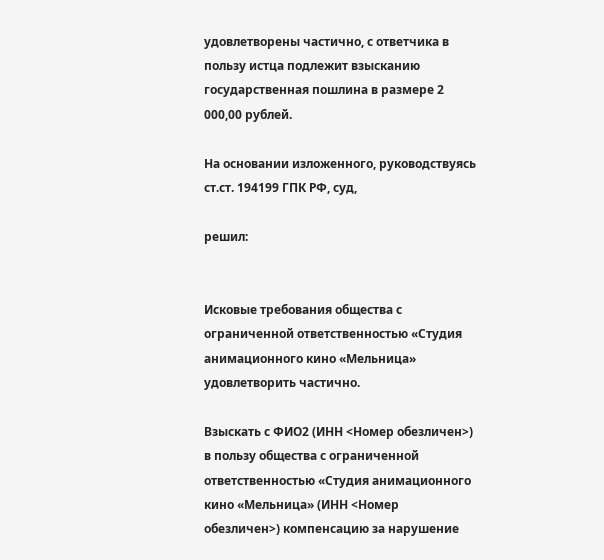удовлетворены частично, с ответчика в пользу истца подлежит взысканию государственная пошлина в размере 2 000,00 рублей.

На основании изложенного, руководствуясь ст.ст. 194199 ГПК РФ, суд,

решил:


Исковые требования общества с ограниченной ответственностью «Студия анимационного кино «Мельница» удовлетворить частично.

Взыскать с ФИО2 (ИНН <Номер обезличен>) в пользу общества с ограниченной ответственностью «Студия анимационного кино «Мельница» (ИНН <Номер обезличен>) компенсацию за нарушение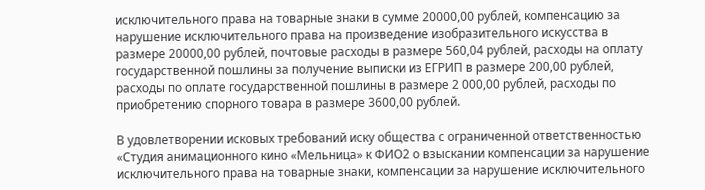исключительного права на товарные знаки в сумме 20000,00 рублей, компенсацию за нарушение исключительного права на произведение изобразительного искусства в размере 20000,00 рублей, почтовые расходы в размере 560,04 рублей, расходы на оплату государственной пошлины за получение выписки из ЕГРИП в размере 200,00 рублей, расходы по оплате государственной пошлины в размере 2 000,00 рублей, расходы по приобретению спорного товара в размере 3600,00 рублей.

В удовлетворении исковых требований иску общества с ограниченной ответственностью «Студия анимационного кино «Мельница» к ФИО2 о взыскании компенсации за нарушение исключительного права на товарные знаки, компенсации за нарушение исключительного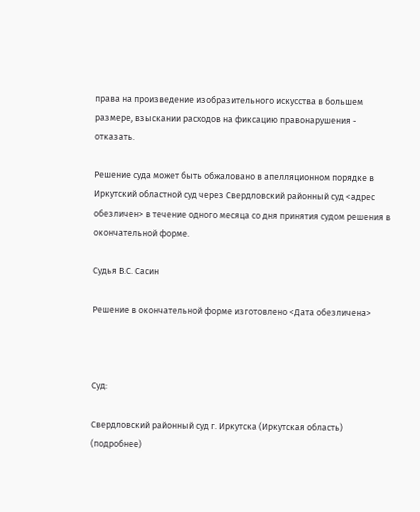права на произведение изобразительного искусства в большем размере, взыскании расходов на фиксацию правонарушения - отказать.

Решение суда может быть обжаловано в апелляционном порядке в Иркутский областной суд через Свердловский районный суд <адрес обезличен> в течение одного месяца со дня принятия судом решения в окончательной форме.

Судья В.С. Сасин

Решение в окончательной форме изготовлено <Дата обезличена>



Суд:

Свердловский районный суд г. Иркутска (Иркутская область) (подробнее)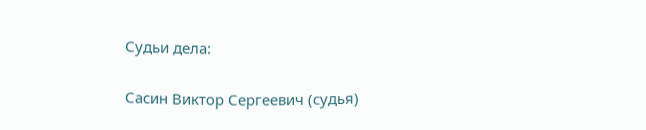Судьи дела:

Сасин Виктор Сергеевич (судья)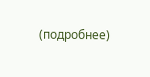(подробнее)